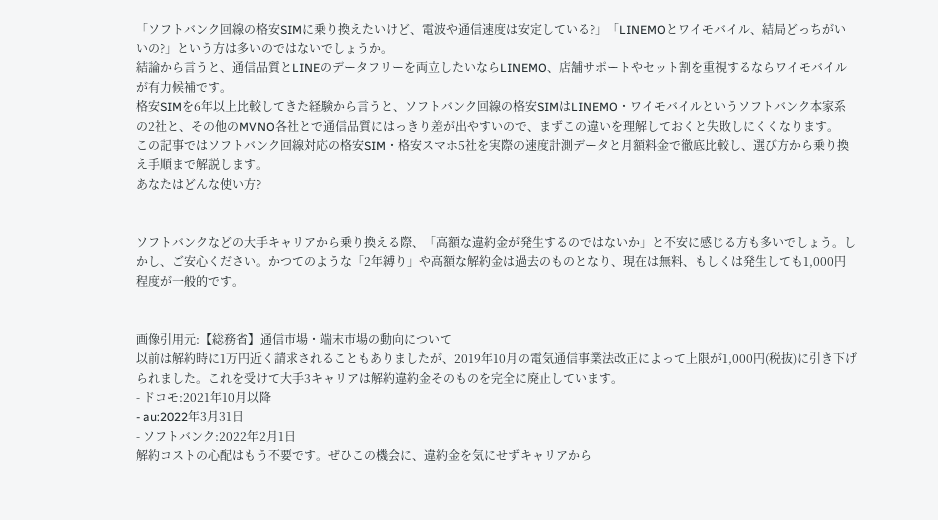「ソフトバンク回線の格安SIMに乗り換えたいけど、電波や通信速度は安定している?」「LINEMOとワイモバイル、結局どっちがいいの?」という方は多いのではないでしょうか。
結論から言うと、通信品質とLINEのデータフリーを両立したいならLINEMO、店舗サポートやセット割を重視するならワイモバイルが有力候補です。
格安SIMを6年以上比較してきた経験から言うと、ソフトバンク回線の格安SIMはLINEMO・ワイモバイルというソフトバンク本家系の2社と、その他のMVNO各社とで通信品質にはっきり差が出やすいので、まずこの違いを理解しておくと失敗しにくくなります。
この記事ではソフトバンク回線対応の格安SIM・格安スマホ5社を実際の速度計測データと月額料金で徹底比較し、選び方から乗り換え手順まで解説します。
あなたはどんな使い方?


ソフトバンクなどの大手キャリアから乗り換える際、「高額な違約金が発生するのではないか」と不安に感じる方も多いでしょう。しかし、ご安心ください。かつてのような「2年縛り」や高額な解約金は過去のものとなり、現在は無料、もしくは発生しても1,000円程度が一般的です。


画像引用元:【総務省】通信市場・端末市場の動向について
以前は解約時に1万円近く請求されることもありましたが、2019年10月の電気通信事業法改正によって上限が1,000円(税抜)に引き下げられました。これを受けて大手3キャリアは解約違約金そのものを完全に廃止しています。
- ドコモ:2021年10月以降
- au:2022年3月31日
- ソフトバンク:2022年2月1日
解約コストの心配はもう不要です。ぜひこの機会に、違約金を気にせずキャリアから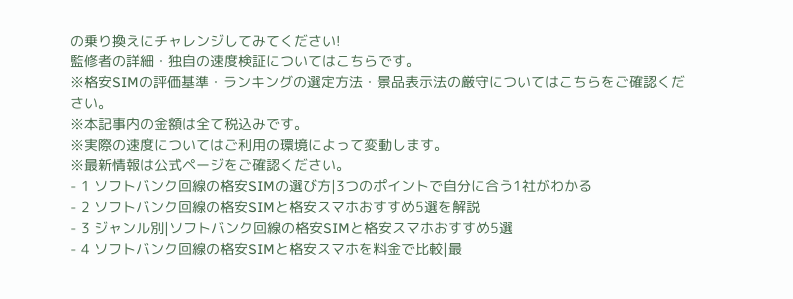の乗り換えにチャレンジしてみてください!
監修者の詳細・独自の速度検証についてはこちらです。
※格安SIMの評価基準・ランキングの選定方法・景品表示法の厳守についてはこちらをご確認ください。
※本記事内の金額は全て税込みです。
※実際の速度についてはご利用の環境によって変動します。
※最新情報は公式ページをご確認ください。
- 1 ソフトバンク回線の格安SIMの選び方|3つのポイントで自分に合う1社がわかる
- 2 ソフトバンク回線の格安SIMと格安スマホおすすめ5選を解説
- 3 ジャンル別|ソフトバンク回線の格安SIMと格安スマホおすすめ5選
- 4 ソフトバンク回線の格安SIMと格安スマホを料金で比較|最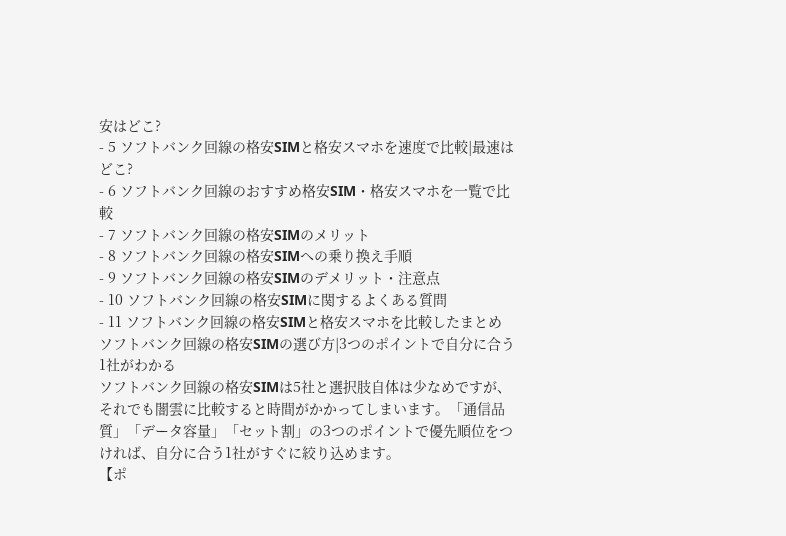安はどこ?
- 5 ソフトバンク回線の格安SIMと格安スマホを速度で比較|最速はどこ?
- 6 ソフトバンク回線のおすすめ格安SIM・格安スマホを一覧で比較
- 7 ソフトバンク回線の格安SIMのメリット
- 8 ソフトバンク回線の格安SIMへの乗り換え手順
- 9 ソフトバンク回線の格安SIMのデメリット・注意点
- 10 ソフトバンク回線の格安SIMに関するよくある質問
- 11 ソフトバンク回線の格安SIMと格安スマホを比較したまとめ
ソフトバンク回線の格安SIMの選び方|3つのポイントで自分に合う1社がわかる
ソフトバンク回線の格安SIMは5社と選択肢自体は少なめですが、それでも闇雲に比較すると時間がかかってしまいます。「通信品質」「データ容量」「セット割」の3つのポイントで優先順位をつければ、自分に合う1社がすぐに絞り込めます。
【ポ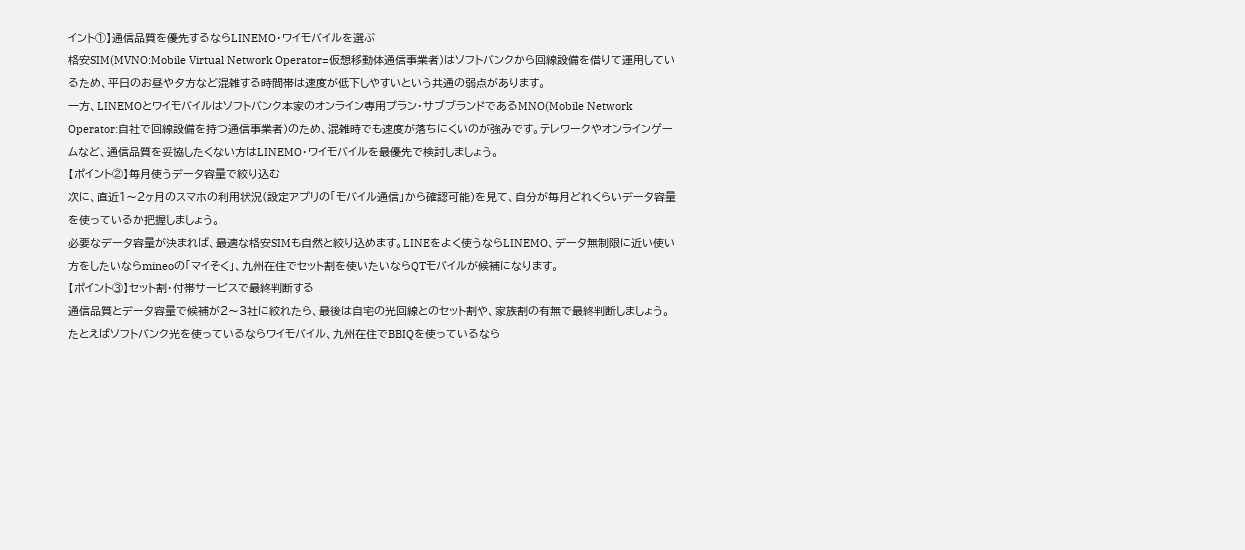イント①】通信品質を優先するならLINEMO・ワイモバイルを選ぶ
格安SIM(MVNO:Mobile Virtual Network Operator=仮想移動体通信事業者)はソフトバンクから回線設備を借りて運用しているため、平日のお昼や夕方など混雑する時間帯は速度が低下しやすいという共通の弱点があります。
一方、LINEMOとワイモバイルはソフトバンク本家のオンライン専用プラン・サブブランドであるMNO(Mobile Network Operator:自社で回線設備を持つ通信事業者)のため、混雑時でも速度が落ちにくいのが強みです。テレワークやオンラインゲームなど、通信品質を妥協したくない方はLINEMO・ワイモバイルを最優先で検討しましょう。
【ポイント②】毎月使うデータ容量で絞り込む
次に、直近1〜2ヶ月のスマホの利用状況(設定アプリの「モバイル通信」から確認可能)を見て、自分が毎月どれくらいデータ容量を使っているか把握しましょう。
必要なデータ容量が決まれば、最適な格安SIMも自然と絞り込めます。LINEをよく使うならLINEMO、データ無制限に近い使い方をしたいならmineoの「マイそく」、九州在住でセット割を使いたいならQTモバイルが候補になります。
【ポイント③】セット割・付帯サービスで最終判断する
通信品質とデータ容量で候補が2〜3社に絞れたら、最後は自宅の光回線とのセット割や、家族割の有無で最終判断しましょう。
たとえばソフトバンク光を使っているならワイモバイル、九州在住でBBIQを使っているなら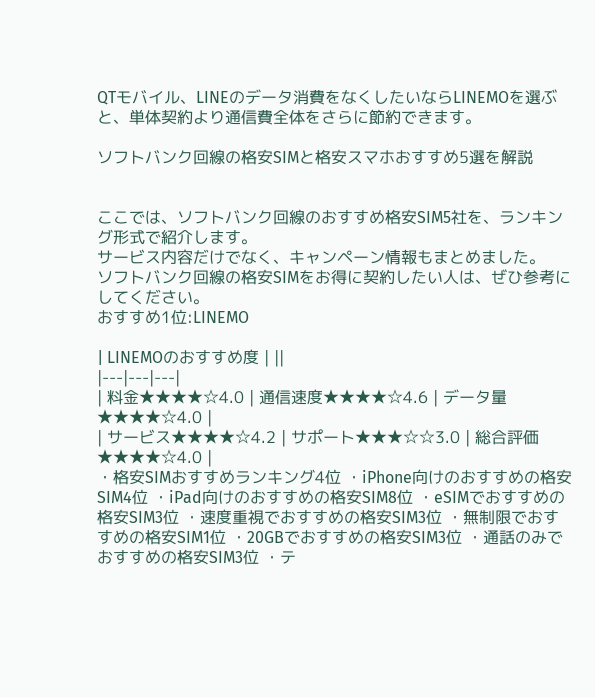QTモバイル、LINEのデータ消費をなくしたいならLINEMOを選ぶと、単体契約より通信費全体をさらに節約できます。

ソフトバンク回線の格安SIMと格安スマホおすすめ5選を解説


ここでは、ソフトバンク回線のおすすめ格安SIM5社を、ランキング形式で紹介します。
サービス内容だけでなく、キャンペーン情報もまとめました。
ソフトバンク回線の格安SIMをお得に契約したい人は、ぜひ参考にしてください。
おすすめ1位:LINEMO

| LINEMOのおすすめ度 | ||
|---|---|---|
| 料金★★★★☆4.0 | 通信速度★★★★☆4.6 | データ量★★★★☆4.0 |
| サービス★★★★☆4.2 | サポート★★★☆☆3.0 | 総合評価★★★★☆4.0 |
・格安SIMおすすめランキング4位 ・iPhone向けのおすすめの格安SIM4位 ・iPad向けのおすすめの格安SIM8位 ・eSIMでおすすめの格安SIM3位 ・速度重視でおすすめの格安SIM3位 ・無制限でおすすめの格安SIM1位 ・20GBでおすすめの格安SIM3位 ・通話のみでおすすめの格安SIM3位 ・テ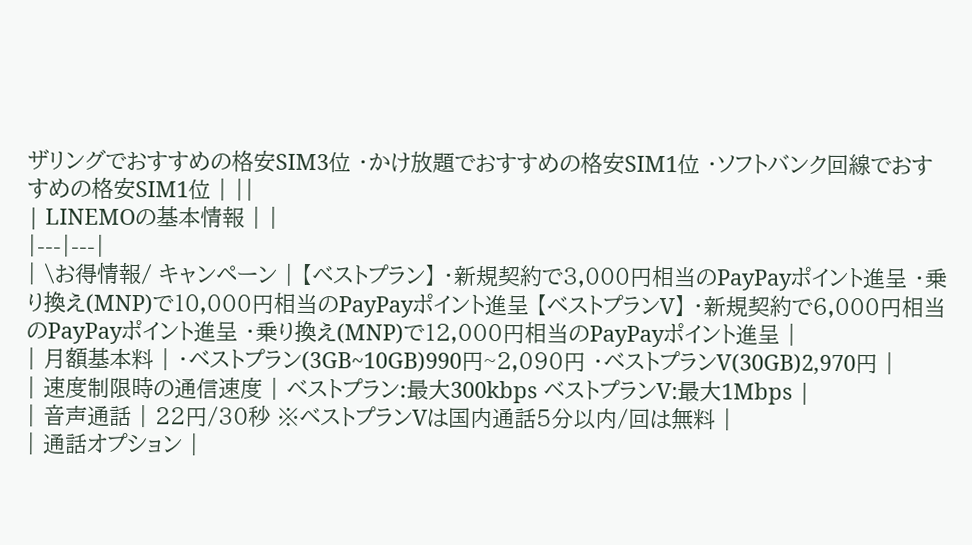ザリングでおすすめの格安SIM3位 ・かけ放題でおすすめの格安SIM1位 ・ソフトバンク回線でおすすめの格安SIM1位 | ||
| LINEMOの基本情報 | |
|---|---|
| \お得情報/ キャンペーン | 【ベストプラン】 ・新規契約で3,000円相当のPayPayポイント進呈 ・乗り換え(MNP)で10,000円相当のPayPayポイント進呈 【ベストプランV】 ・新規契約で6,000円相当のPayPayポイント進呈 ・乗り換え(MNP)で12,000円相当のPayPayポイント進呈 |
| 月額基本料 | ・ベストプラン(3GB~10GB)990円~2,090円 ・ベストプランV(30GB)2,970円 |
| 速度制限時の通信速度 | ベストプラン:最大300kbps ベストプランV:最大1Mbps |
| 音声通話 | 22円/30秒 ※ベストプランVは国内通話5分以内/回は無料 |
| 通話オプション |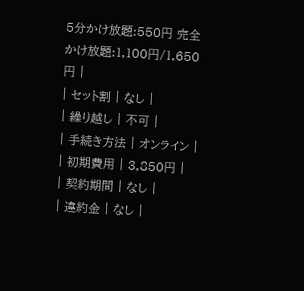5分かけ放題:550円 完全かけ放題:1,100円/1,650円 |
| セット割 | なし |
| 繰り越し | 不可 |
| 手続き方法 | オンライン |
| 初期費用 | 3,850円 |
| 契約期間 | なし |
| 違約金 | なし |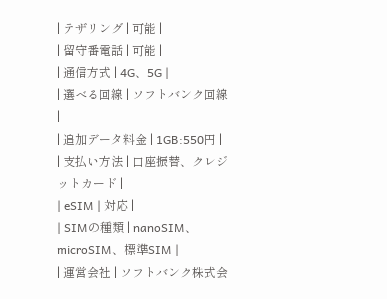| テザリング | 可能 |
| 留守番電話 | 可能 |
| 通信方式 | 4G、5G |
| 選べる回線 | ソフトバンク回線 |
| 追加データ料金 | 1GB:550円 |
| 支払い方法 | 口座振替、クレジットカード |
| eSIM | 対応 |
| SIMの種類 | nanoSIM、microSIM、標準SIM |
| 運営会社 | ソフトバンク株式会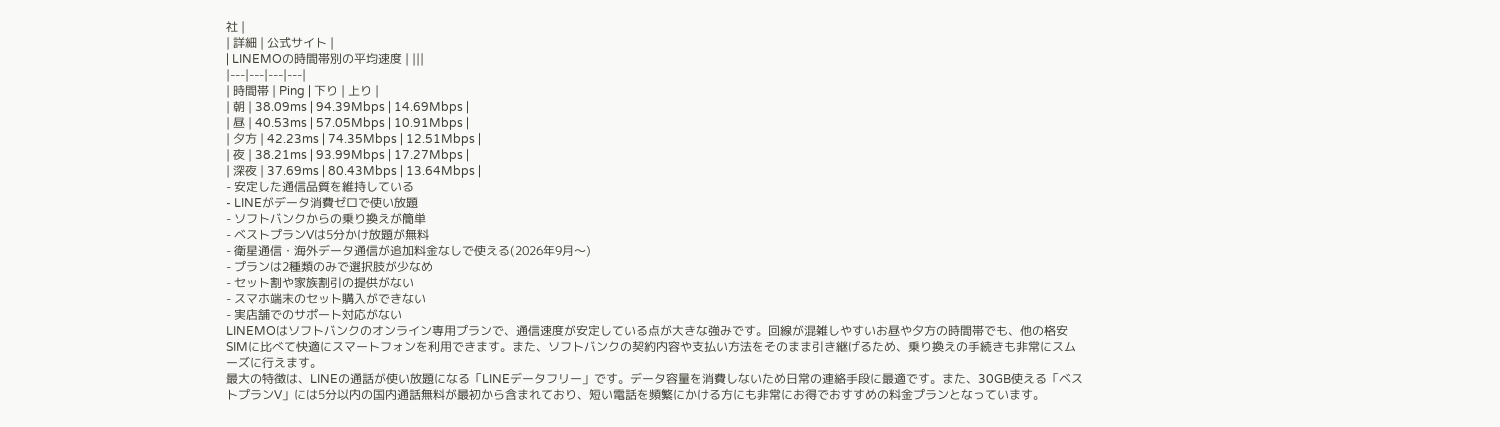社 |
| 詳細 | 公式サイト |
| LINEMOの時間帯別の平均速度 | |||
|---|---|---|---|
| 時間帯 | Ping | 下り | 上り |
| 朝 | 38.09ms | 94.39Mbps | 14.69Mbps |
| 昼 | 40.53ms | 57.05Mbps | 10.91Mbps |
| 夕方 | 42.23ms | 74.35Mbps | 12.51Mbps |
| 夜 | 38.21ms | 93.99Mbps | 17.27Mbps |
| 深夜 | 37.69ms | 80.43Mbps | 13.64Mbps |
- 安定した通信品質を維持している
- LINEがデータ消費ゼロで使い放題
- ソフトバンクからの乗り換えが簡単
- ベストプランVは5分かけ放題が無料
- 衛星通信・海外データ通信が追加料金なしで使える(2026年9月〜)
- プランは2種類のみで選択肢が少なめ
- セット割や家族割引の提供がない
- スマホ端末のセット購入ができない
- 実店舗でのサポート対応がない
LINEMOはソフトバンクのオンライン専用プランで、通信速度が安定している点が大きな強みです。回線が混雑しやすいお昼や夕方の時間帯でも、他の格安SIMに比べて快適にスマートフォンを利用できます。また、ソフトバンクの契約内容や支払い方法をそのまま引き継げるため、乗り換えの手続きも非常にスムーズに行えます。
最大の特徴は、LINEの通話が使い放題になる「LINEデータフリー」です。データ容量を消費しないため日常の連絡手段に最適です。また、30GB使える「ベストプランV」には5分以内の国内通話無料が最初から含まれており、短い電話を頻繁にかける方にも非常にお得でおすすめの料金プランとなっています。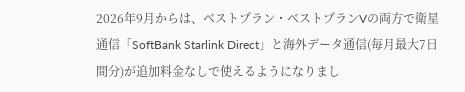2026年9月からは、ベストプラン・ベストプランVの両方で衛星通信「SoftBank Starlink Direct」と海外データ通信(毎月最大7日間分)が追加料金なしで使えるようになりまし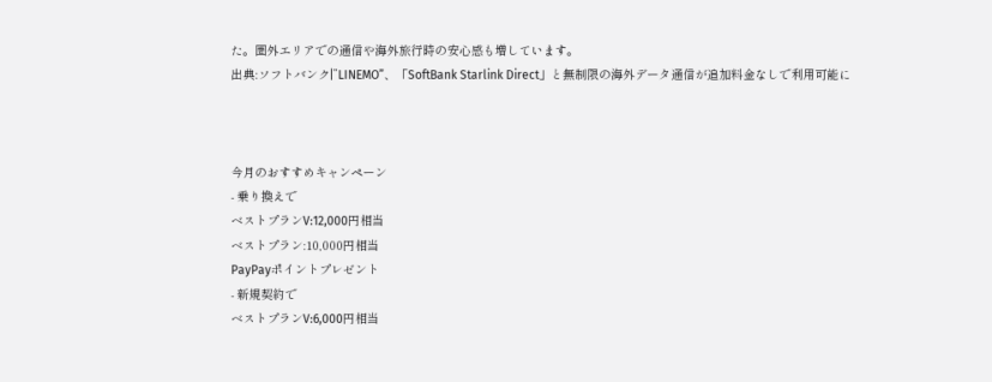た。圏外エリアでの通信や海外旅行時の安心感も増しています。
出典:ソフトバンク|”LINEMO”、「SoftBank Starlink Direct」と無制限の海外データ通信が追加料金なしで利用可能に



今月のおすすめキャンペーン
- 乗り換えで
ベストプランV:12,000円相当
ベストプラン:10,000円相当
PayPayポイントプレゼント
- 新規契約で
ベストプランV:6,000円相当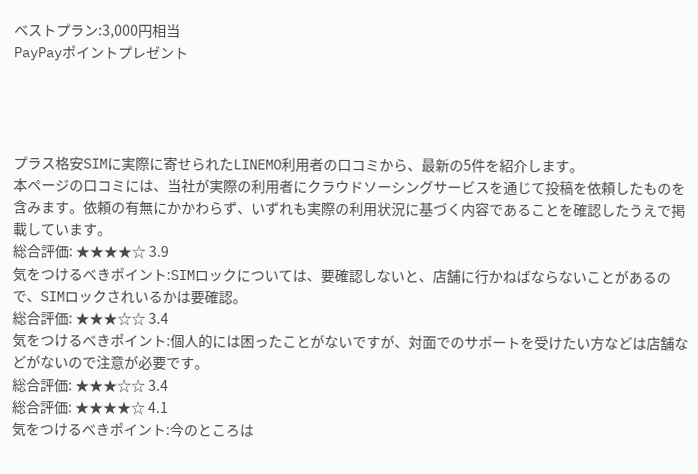ベストプラン:3,000円相当
PayPayポイントプレゼント




プラス格安SIMに実際に寄せられたLINEMO利用者の口コミから、最新の5件を紹介します。
本ページの口コミには、当社が実際の利用者にクラウドソーシングサービスを通じて投稿を依頼したものを含みます。依頼の有無にかかわらず、いずれも実際の利用状況に基づく内容であることを確認したうえで掲載しています。
総合評価: ★★★★☆ 3.9
気をつけるべきポイント:SIMロックについては、要確認しないと、店舗に行かねばならないことがあるので、SIMロックされいるかは要確認。
総合評価: ★★★☆☆ 3.4
気をつけるべきポイント:個人的には困ったことがないですが、対面でのサポートを受けたい方などは店舗などがないので注意が必要です。
総合評価: ★★★☆☆ 3.4
総合評価: ★★★★☆ 4.1
気をつけるべきポイント:今のところは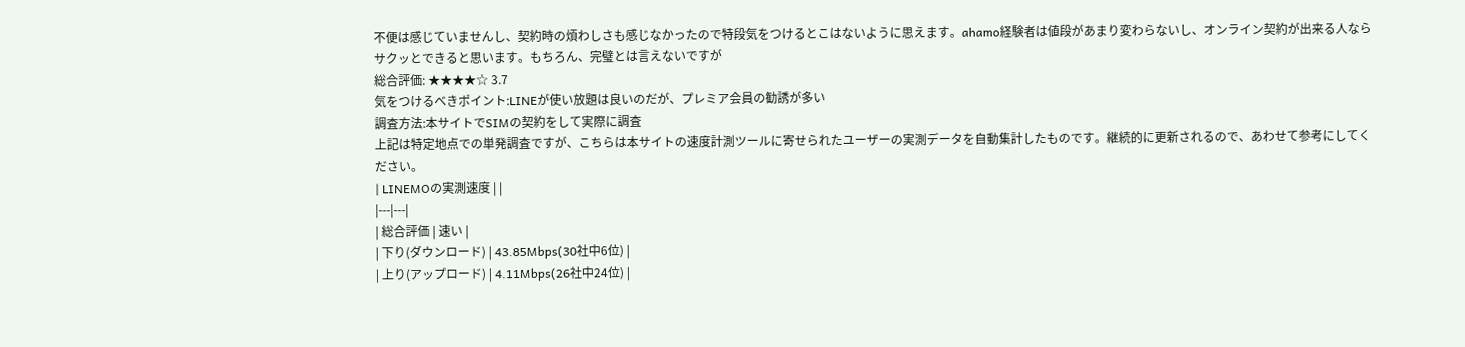不便は感じていませんし、契約時の煩わしさも感じなかったので特段気をつけるとこはないように思えます。ahamo経験者は値段があまり変わらないし、オンライン契約が出来る人ならサクッとできると思います。もちろん、完璧とは言えないですが
総合評価: ★★★★☆ 3.7
気をつけるべきポイント:LINEが使い放題は良いのだが、プレミア会員の勧誘が多い
調査方法:本サイトでSIMの契約をして実際に調査
上記は特定地点での単発調査ですが、こちらは本サイトの速度計測ツールに寄せられたユーザーの実測データを自動集計したものです。継続的に更新されるので、あわせて参考にしてください。
| LINEMOの実測速度 | |
|---|---|
| 総合評価 | 速い |
| 下り(ダウンロード) | 43.85Mbps(30社中6位) |
| 上り(アップロード) | 4.11Mbps(26社中24位) |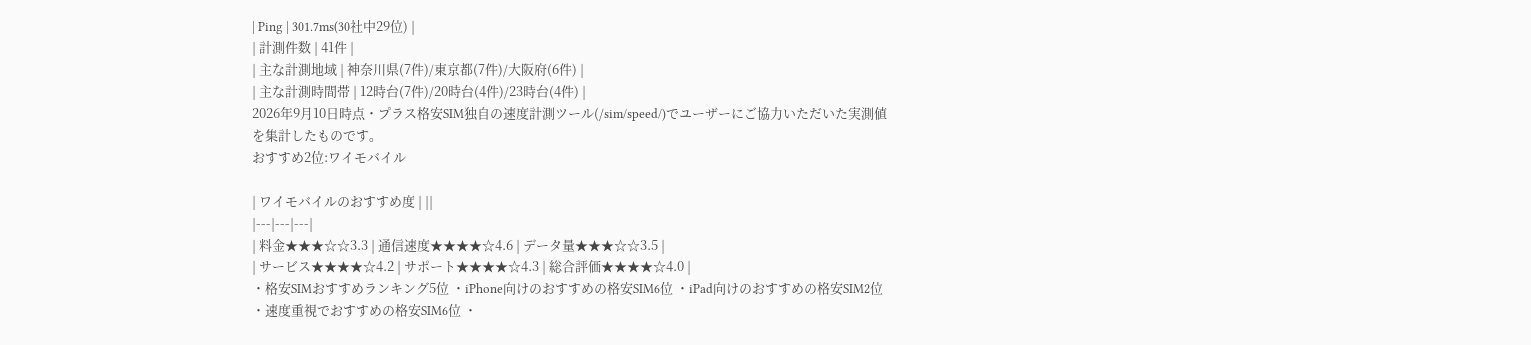| Ping | 301.7ms(30社中29位) |
| 計測件数 | 41件 |
| 主な計測地域 | 神奈川県(7件)/東京都(7件)/大阪府(6件) |
| 主な計測時間帯 | 12時台(7件)/20時台(4件)/23時台(4件) |
2026年9月10日時点・プラス格安SIM独自の速度計測ツール(/sim/speed/)でユーザーにご協力いただいた実測値を集計したものです。
おすすめ2位:ワイモバイル

| ワイモバイルのおすすめ度 | ||
|---|---|---|
| 料金★★★☆☆3.3 | 通信速度★★★★☆4.6 | データ量★★★☆☆3.5 |
| サービス★★★★☆4.2 | サポート★★★★☆4.3 | 総合評価★★★★☆4.0 |
・格安SIMおすすめランキング5位 ・iPhone向けのおすすめの格安SIM6位 ・iPad向けのおすすめの格安SIM2位 ・速度重視でおすすめの格安SIM6位 ・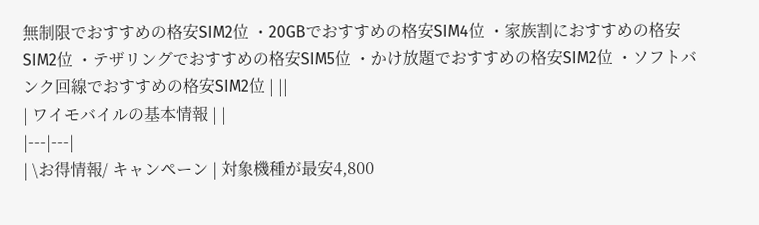無制限でおすすめの格安SIM2位 ・20GBでおすすめの格安SIM4位 ・家族割におすすめの格安SIM2位 ・テザリングでおすすめの格安SIM5位 ・かけ放題でおすすめの格安SIM2位 ・ソフトバンク回線でおすすめの格安SIM2位 | ||
| ワイモバイルの基本情報 | |
|---|---|
| \お得情報/ キャンペーン | 対象機種が最安4,800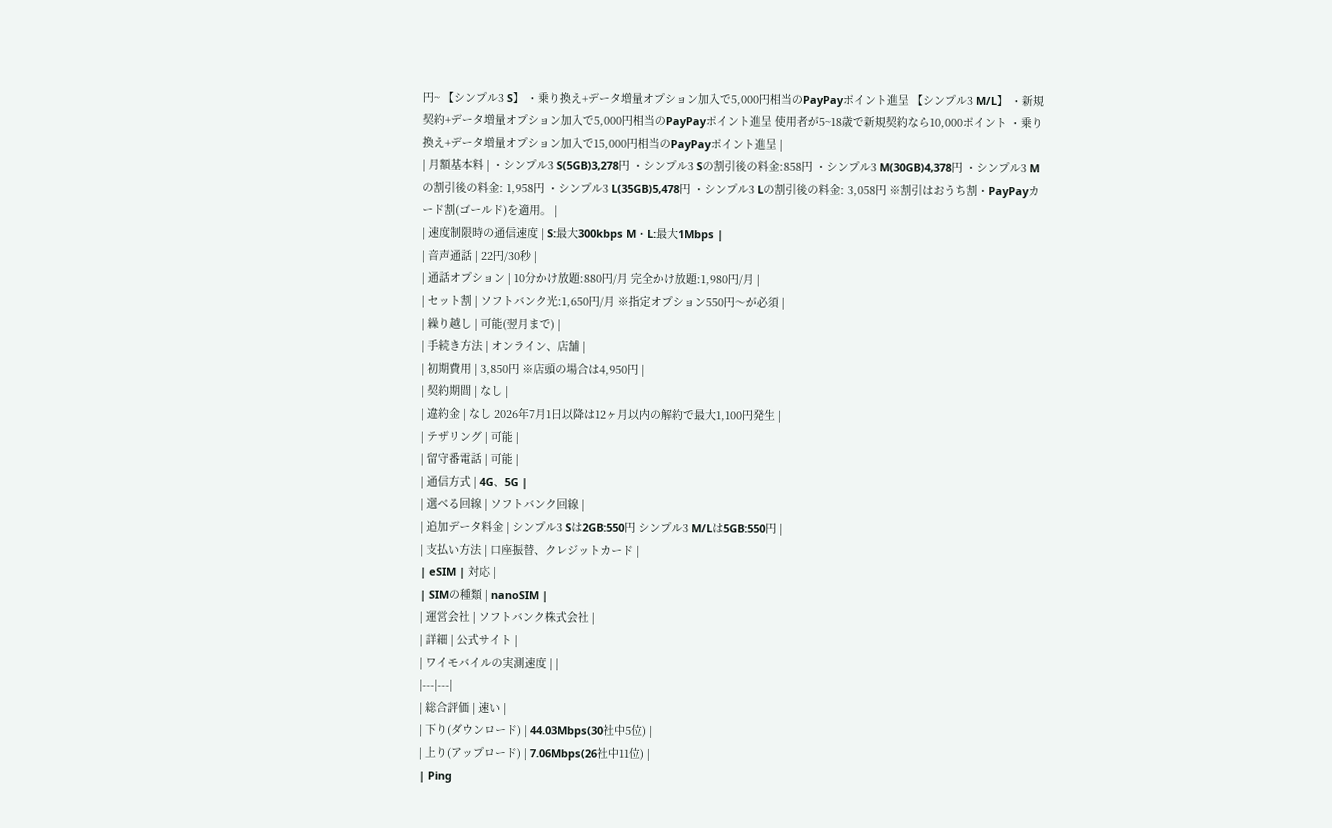円~ 【シンプル3 S】 ・乗り換え+データ増量オプション加入で5,000円相当のPayPayポイント進呈 【シンプル3 M/L】 ・新規契約+データ増量オプション加入で5,000円相当のPayPayポイント進呈 使用者が5~18歳で新規契約なら10,000ポイント ・乗り換え+データ増量オプション加入で15,000円相当のPayPayポイント進呈 |
| 月額基本料 | ・シンプル3 S(5GB)3,278円 ・シンプル3 Sの割引後の料金:858円 ・シンプル3 M(30GB)4,378円 ・シンプル3 Mの割引後の料金: 1,958円 ・シンプル3 L(35GB)5,478円 ・シンプル3 Lの割引後の料金: 3,058円 ※割引はおうち割・PayPayカード割(ゴールド)を適用。 |
| 速度制限時の通信速度 | S:最大300kbps M・L:最大1Mbps |
| 音声通話 | 22円/30秒 |
| 通話オプション | 10分かけ放題:880円/月 完全かけ放題:1,980円/月 |
| セット割 | ソフトバンク光:1,650円/月 ※指定オプション550円〜が必須 |
| 繰り越し | 可能(翌月まで) |
| 手続き方法 | オンライン、店舗 |
| 初期費用 | 3,850円 ※店頭の場合は4,950円 |
| 契約期間 | なし |
| 違約金 | なし 2026年7月1日以降は12ヶ月以内の解約で最大1,100円発生 |
| テザリング | 可能 |
| 留守番電話 | 可能 |
| 通信方式 | 4G、5G |
| 選べる回線 | ソフトバンク回線 |
| 追加データ料金 | シンプル3 Sは2GB:550円 シンプル3 M/Lは5GB:550円 |
| 支払い方法 | 口座振替、クレジットカード |
| eSIM | 対応 |
| SIMの種類 | nanoSIM |
| 運営会社 | ソフトバンク株式会社 |
| 詳細 | 公式サイト |
| ワイモバイルの実測速度 | |
|---|---|
| 総合評価 | 速い |
| 下り(ダウンロード) | 44.03Mbps(30社中5位) |
| 上り(アップロード) | 7.06Mbps(26社中11位) |
| Ping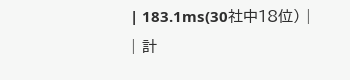| 183.1ms(30社中18位) |
| 計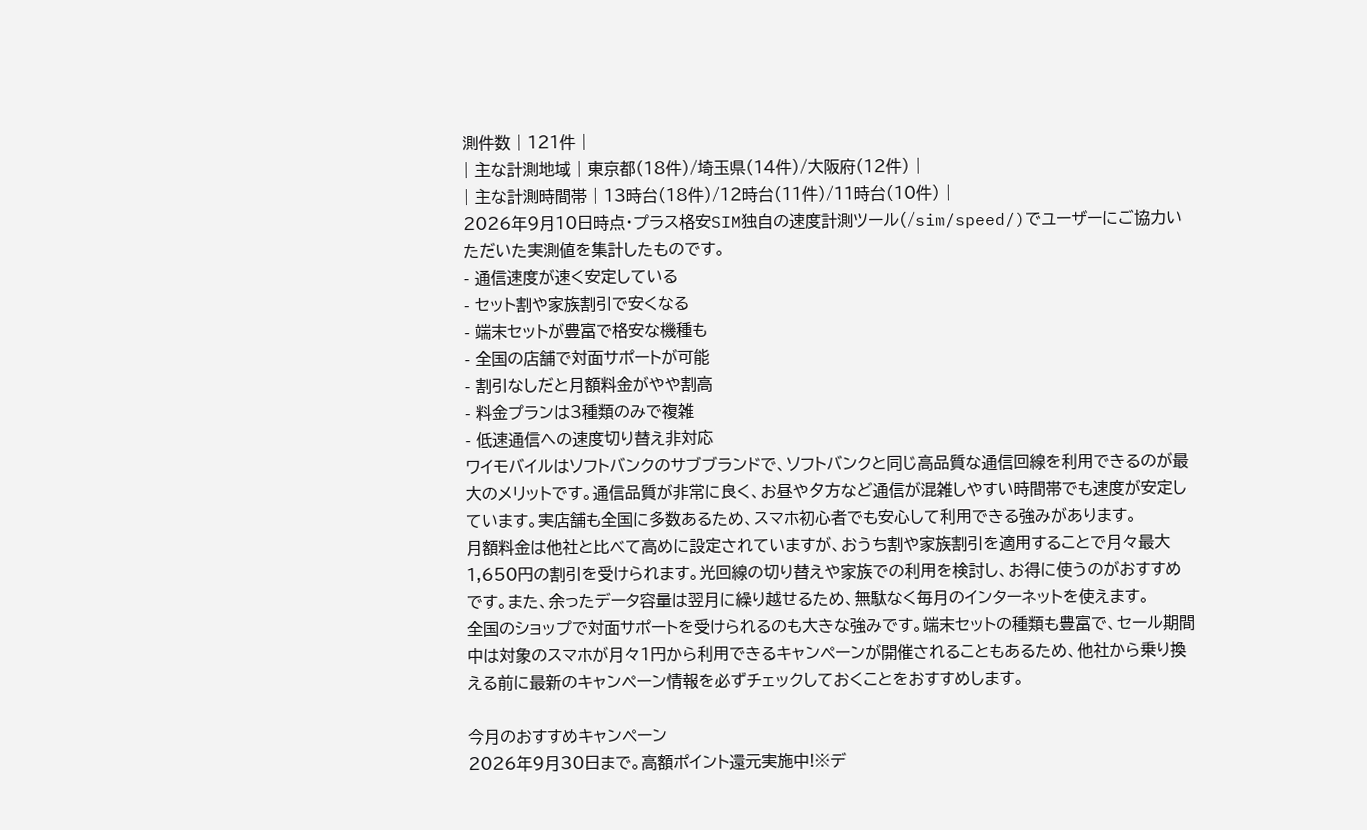測件数 | 121件 |
| 主な計測地域 | 東京都(18件)/埼玉県(14件)/大阪府(12件) |
| 主な計測時間帯 | 13時台(18件)/12時台(11件)/11時台(10件) |
2026年9月10日時点・プラス格安SIM独自の速度計測ツール(/sim/speed/)でユーザーにご協力いただいた実測値を集計したものです。
- 通信速度が速く安定している
- セット割や家族割引で安くなる
- 端末セットが豊富で格安な機種も
- 全国の店舗で対面サポートが可能
- 割引なしだと月額料金がやや割高
- 料金プランは3種類のみで複雑
- 低速通信への速度切り替え非対応
ワイモバイルはソフトバンクのサブブランドで、ソフトバンクと同じ高品質な通信回線を利用できるのが最大のメリットです。通信品質が非常に良く、お昼や夕方など通信が混雑しやすい時間帯でも速度が安定しています。実店舗も全国に多数あるため、スマホ初心者でも安心して利用できる強みがあります。
月額料金は他社と比べて高めに設定されていますが、おうち割や家族割引を適用することで月々最大1,650円の割引を受けられます。光回線の切り替えや家族での利用を検討し、お得に使うのがおすすめです。また、余ったデータ容量は翌月に繰り越せるため、無駄なく毎月のインターネットを使えます。
全国のショップで対面サポートを受けられるのも大きな強みです。端末セットの種類も豊富で、セール期間中は対象のスマホが月々1円から利用できるキャンペーンが開催されることもあるため、他社から乗り換える前に最新のキャンペーン情報を必ずチェックしておくことをおすすめします。

今月のおすすめキャンペーン
2026年9月30日まで。高額ポイント還元実施中!※デ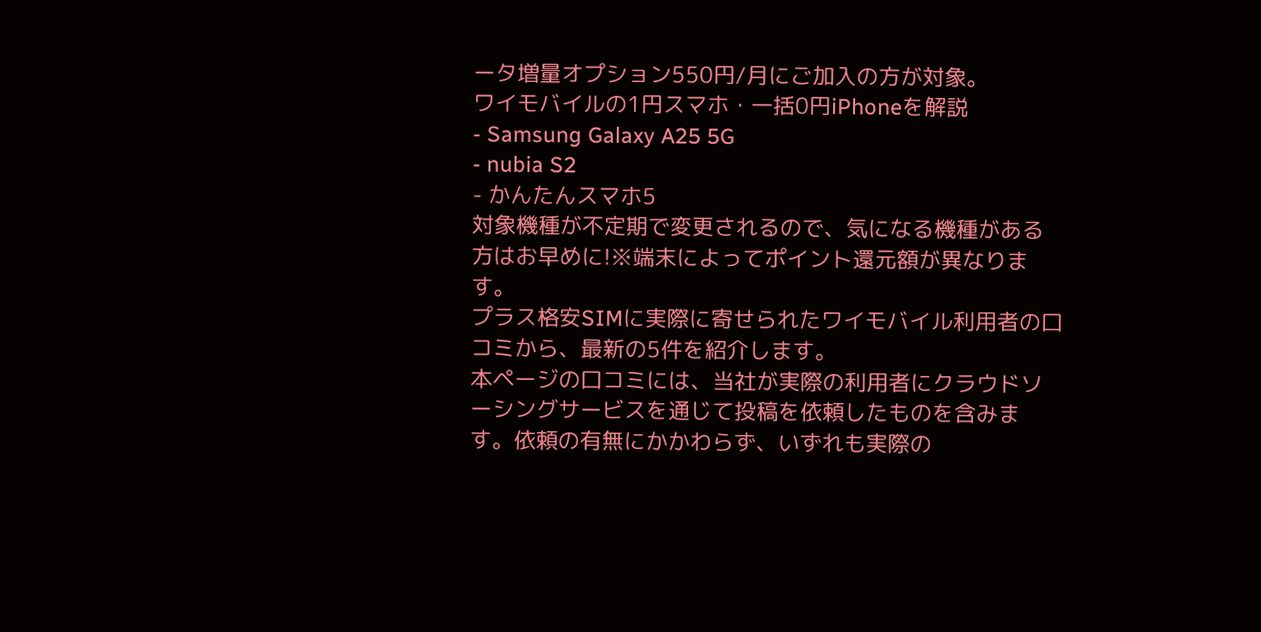ータ増量オプション550円/月にご加入の方が対象。
ワイモバイルの1円スマホ・一括0円iPhoneを解説
- Samsung Galaxy A25 5G
- nubia S2
- かんたんスマホ5
対象機種が不定期で変更されるので、気になる機種がある方はお早めに!※端末によってポイント還元額が異なります。
プラス格安SIMに実際に寄せられたワイモバイル利用者の口コミから、最新の5件を紹介します。
本ページの口コミには、当社が実際の利用者にクラウドソーシングサービスを通じて投稿を依頼したものを含みます。依頼の有無にかかわらず、いずれも実際の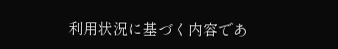利用状況に基づく内容であ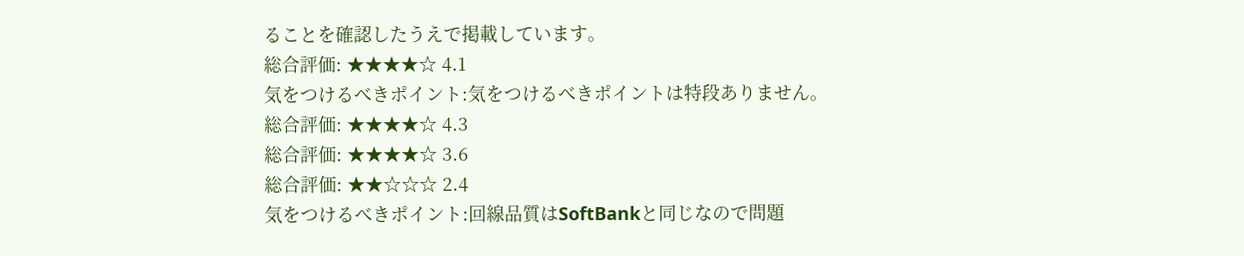ることを確認したうえで掲載しています。
総合評価: ★★★★☆ 4.1
気をつけるべきポイント:気をつけるべきポイントは特段ありません。
総合評価: ★★★★☆ 4.3
総合評価: ★★★★☆ 3.6
総合評価: ★★☆☆☆ 2.4
気をつけるべきポイント:回線品質はSoftBankと同じなので問題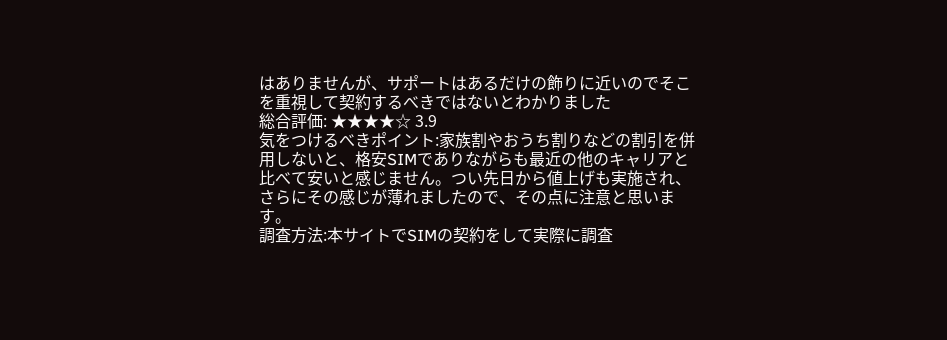はありませんが、サポートはあるだけの飾りに近いのでそこを重視して契約するべきではないとわかりました
総合評価: ★★★★☆ 3.9
気をつけるべきポイント:家族割やおうち割りなどの割引を併用しないと、格安SIMでありながらも最近の他のキャリアと比べて安いと感じません。つい先日から値上げも実施され、さらにその感じが薄れましたので、その点に注意と思います。
調査方法:本サイトでSIMの契約をして実際に調査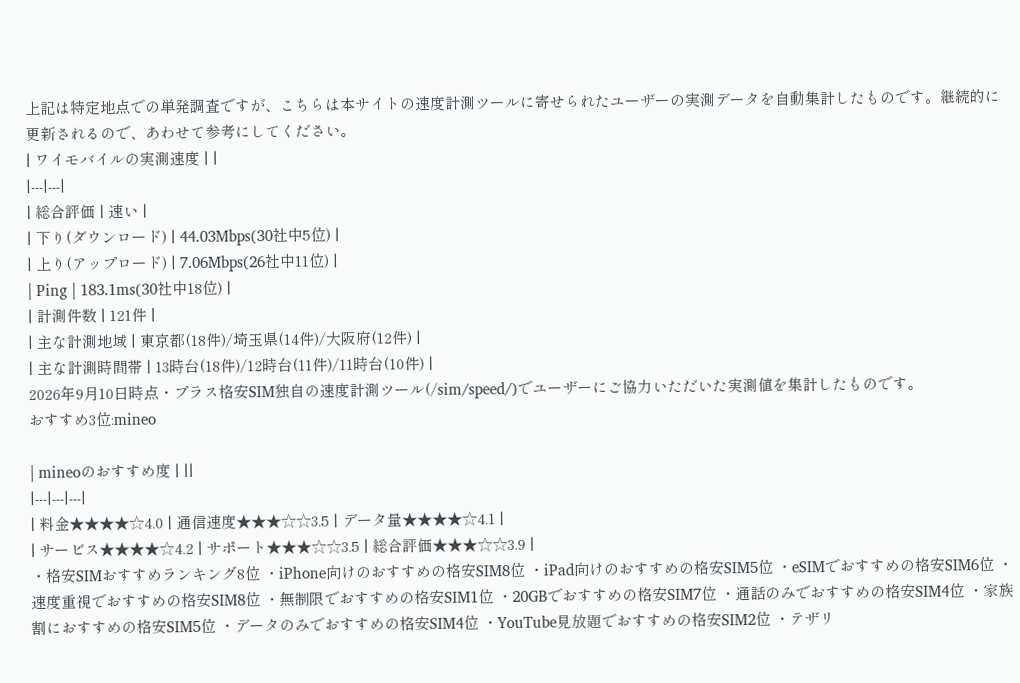上記は特定地点での単発調査ですが、こちらは本サイトの速度計測ツールに寄せられたユーザーの実測データを自動集計したものです。継続的に更新されるので、あわせて参考にしてください。
| ワイモバイルの実測速度 | |
|---|---|
| 総合評価 | 速い |
| 下り(ダウンロード) | 44.03Mbps(30社中5位) |
| 上り(アップロード) | 7.06Mbps(26社中11位) |
| Ping | 183.1ms(30社中18位) |
| 計測件数 | 121件 |
| 主な計測地域 | 東京都(18件)/埼玉県(14件)/大阪府(12件) |
| 主な計測時間帯 | 13時台(18件)/12時台(11件)/11時台(10件) |
2026年9月10日時点・プラス格安SIM独自の速度計測ツール(/sim/speed/)でユーザーにご協力いただいた実測値を集計したものです。
おすすめ3位:mineo

| mineoのおすすめ度 | ||
|---|---|---|
| 料金★★★★☆4.0 | 通信速度★★★☆☆3.5 | データ量★★★★☆4.1 |
| サービス★★★★☆4.2 | サポート★★★☆☆3.5 | 総合評価★★★☆☆3.9 |
・格安SIMおすすめランキング8位 ・iPhone向けのおすすめの格安SIM8位 ・iPad向けのおすすめの格安SIM5位 ・eSIMでおすすめの格安SIM6位 ・速度重視でおすすめの格安SIM8位 ・無制限でおすすめの格安SIM1位 ・20GBでおすすめの格安SIM7位 ・通話のみでおすすめの格安SIM4位 ・家族割におすすめの格安SIM5位 ・データのみでおすすめの格安SIM4位 ・YouTube見放題でおすすめの格安SIM2位 ・テザリ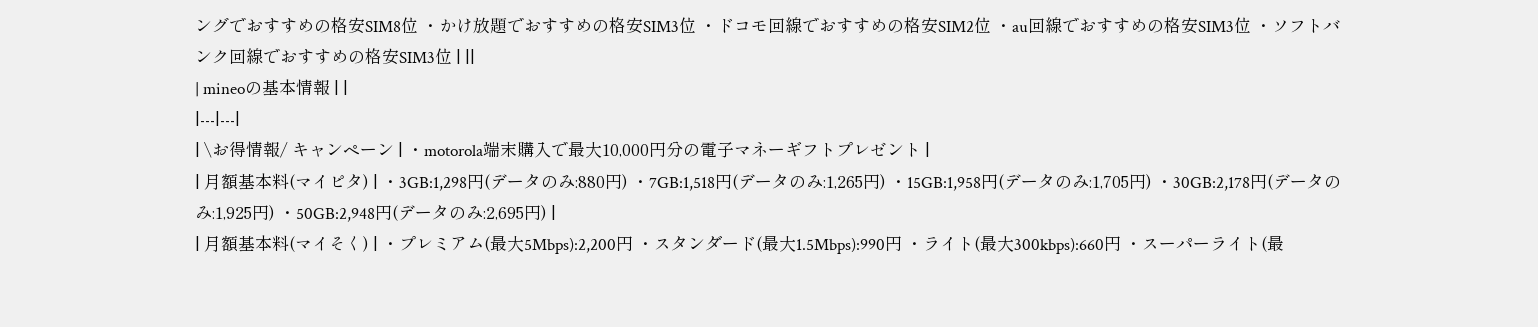ングでおすすめの格安SIM8位 ・かけ放題でおすすめの格安SIM3位 ・ドコモ回線でおすすめの格安SIM2位 ・au回線でおすすめの格安SIM3位 ・ソフトバンク回線でおすすめの格安SIM3位 | ||
| mineoの基本情報 | |
|---|---|
| \お得情報/ キャンペーン | ・motorola端末購入で最大10,000円分の電子マネーギフトプレゼント |
| 月額基本料(マイピタ) | ・3GB:1,298円(データのみ:880円) ・7GB:1,518円(データのみ:1,265円) ・15GB:1,958円(データのみ:1,705円) ・30GB:2,178円(データのみ:1,925円) ・50GB:2,948円(データのみ:2,695円) |
| 月額基本料(マイそく) | ・プレミアム(最大5Mbps):2,200円 ・スタンダード(最大1.5Mbps):990円 ・ライト(最大300kbps):660円 ・スーパーライト(最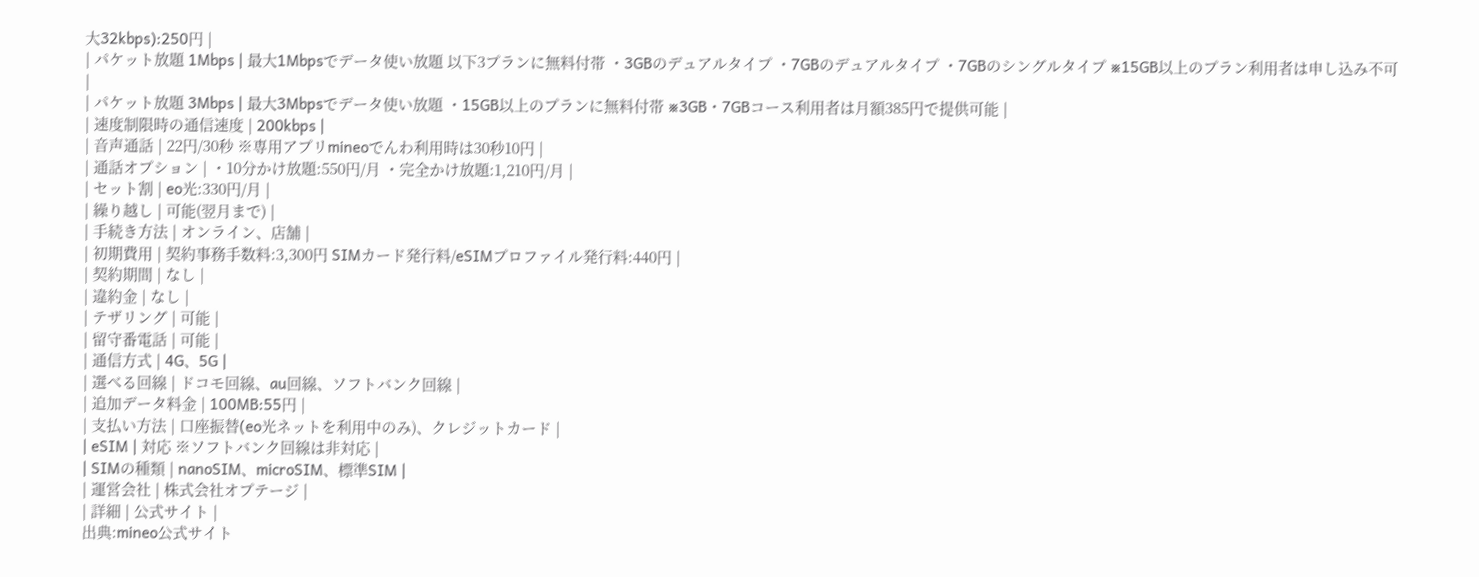大32kbps):250円 |
| パケット放題 1Mbps | 最大1Mbpsでデータ使い放題 以下3プランに無料付帯 ・3GBのデュアルタイプ ・7GBのデュアルタイプ ・7GBのシングルタイプ ※15GB以上のプラン利用者は申し込み不可 |
| パケット放題 3Mbps | 最大3Mbpsでデータ使い放題 ・15GB以上のプランに無料付帯 ※3GB・7GBコース利用者は月額385円で提供可能 |
| 速度制限時の通信速度 | 200kbps |
| 音声通話 | 22円/30秒 ※専用アプリmineoでんわ利用時は30秒10円 |
| 通話オプション | ・10分かけ放題:550円/月 ・完全かけ放題:1,210円/月 |
| セット割 | eo光:330円/月 |
| 繰り越し | 可能(翌月まで) |
| 手続き方法 | オンライン、店舗 |
| 初期費用 | 契約事務手数料:3,300円 SIMカード発行料/eSIMプロファイル発行料:440円 |
| 契約期間 | なし |
| 違約金 | なし |
| テザリング | 可能 |
| 留守番電話 | 可能 |
| 通信方式 | 4G、5G |
| 選べる回線 | ドコモ回線、au回線、ソフトバンク回線 |
| 追加データ料金 | 100MB:55円 |
| 支払い方法 | 口座振替(eo光ネットを利用中のみ)、クレジットカード |
| eSIM | 対応 ※ソフトバンク回線は非対応 |
| SIMの種類 | nanoSIM、microSIM、標準SIM |
| 運営会社 | 株式会社オプテージ |
| 詳細 | 公式サイト |
出典:mineo公式サイト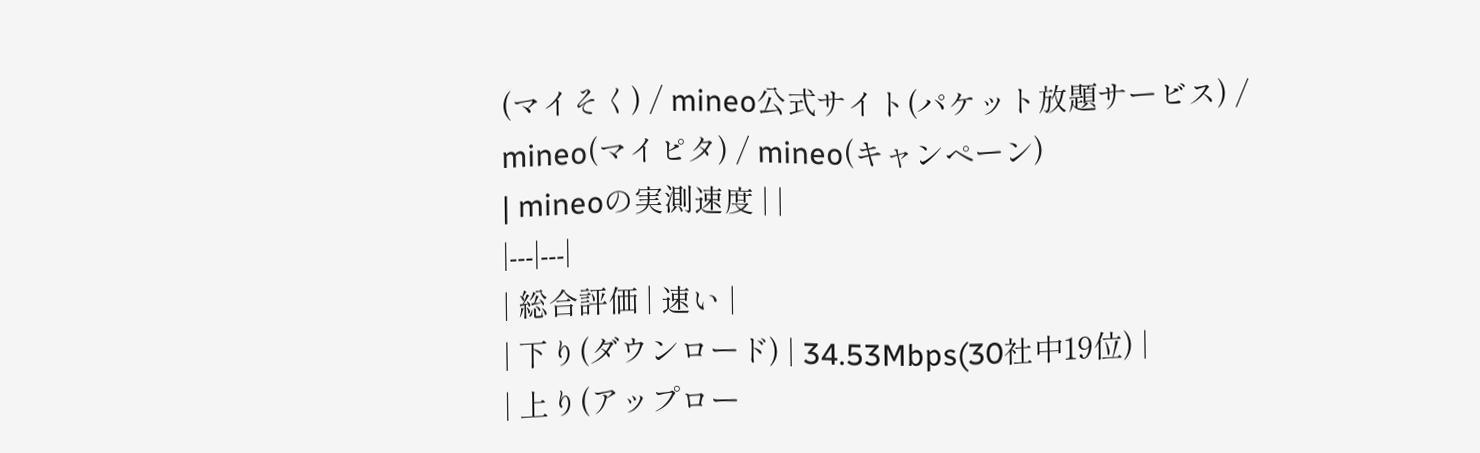(マイそく) / mineo公式サイト(パケット放題サービス) / mineo(マイピタ) / mineo(キャンペーン)
| mineoの実測速度 | |
|---|---|
| 総合評価 | 速い |
| 下り(ダウンロード) | 34.53Mbps(30社中19位) |
| 上り(アップロー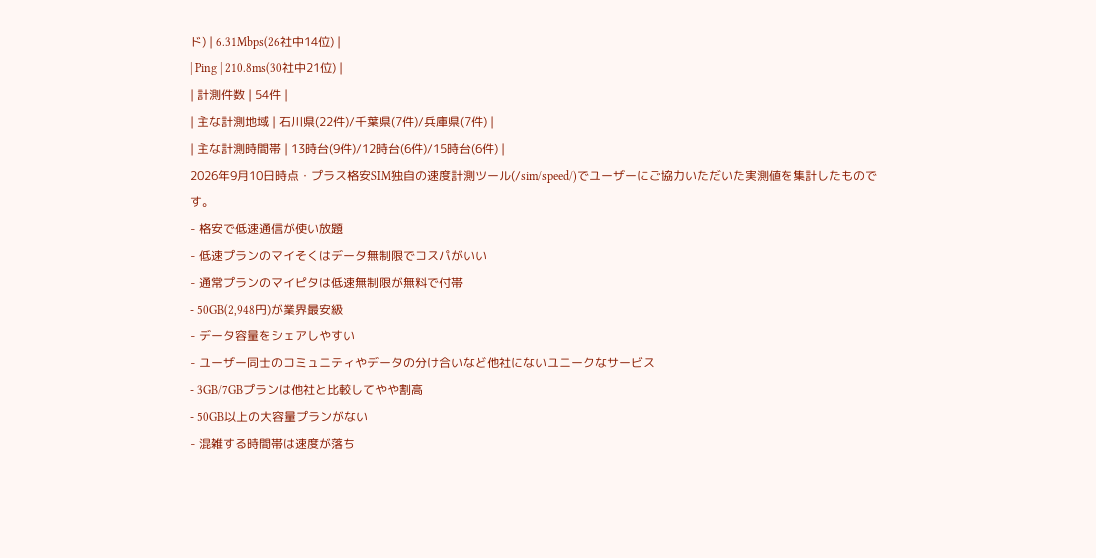ド) | 6.31Mbps(26社中14位) |
| Ping | 210.8ms(30社中21位) |
| 計測件数 | 54件 |
| 主な計測地域 | 石川県(22件)/千葉県(7件)/兵庫県(7件) |
| 主な計測時間帯 | 13時台(9件)/12時台(6件)/15時台(6件) |
2026年9月10日時点・プラス格安SIM独自の速度計測ツール(/sim/speed/)でユーザーにご協力いただいた実測値を集計したものです。
- 格安で低速通信が使い放題
- 低速プランのマイそくはデータ無制限でコスパがいい
- 通常プランのマイピタは低速無制限が無料で付帯
- 50GB(2,948円)が業界最安級
- データ容量をシェアしやすい
- ユーザー同士のコミュニティやデータの分け合いなど他社にないユニークなサービス
- 3GB/7GBプランは他社と比較してやや割高
- 50GB以上の大容量プランがない
- 混雑する時間帯は速度が落ち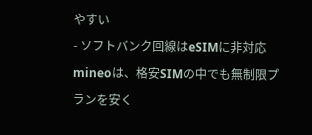やすい
- ソフトバンク回線はeSIMに非対応
mineoは、格安SIMの中でも無制限プランを安く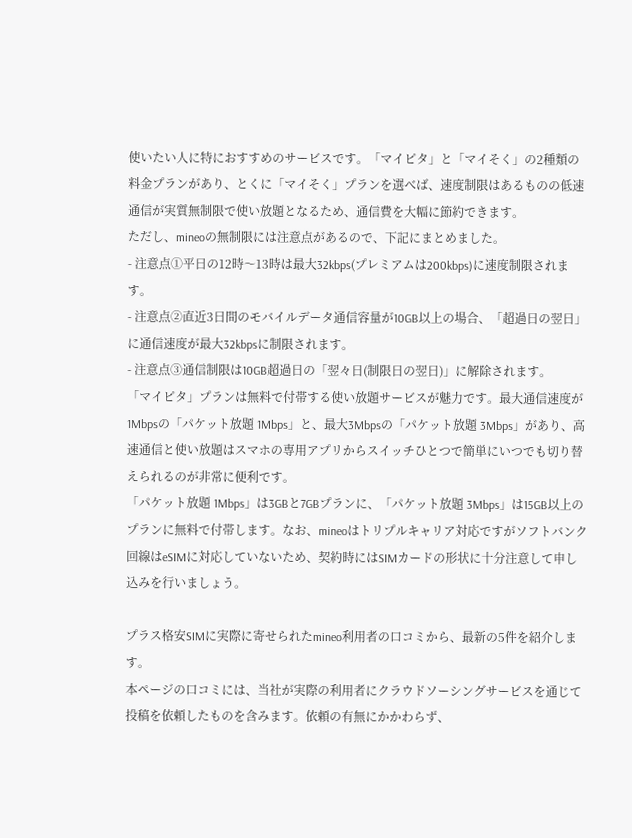使いたい人に特におすすめのサービスです。「マイピタ」と「マイそく」の2種類の料金プランがあり、とくに「マイそく」プランを選べば、速度制限はあるものの低速通信が実質無制限で使い放題となるため、通信費を大幅に節約できます。
ただし、mineoの無制限には注意点があるので、下記にまとめました。
- 注意点①平日の12時〜13時は最大32kbps(プレミアムは200kbps)に速度制限されます。
- 注意点②直近3日間のモバイルデータ通信容量が10GB以上の場合、「超過日の翌日」に通信速度が最大32kbpsに制限されます。
- 注意点③通信制限は10GB超過日の「翌々日(制限日の翌日)」に解除されます。
「マイピタ」プランは無料で付帯する使い放題サービスが魅力です。最大通信速度が1Mbpsの「パケット放題 1Mbps」と、最大3Mbpsの「パケット放題 3Mbps」があり、高速通信と使い放題はスマホの専用アプリからスイッチひとつで簡単にいつでも切り替えられるのが非常に便利です。
「パケット放題 1Mbps」は3GBと7GBプランに、「パケット放題 3Mbps」は15GB以上のプランに無料で付帯します。なお、mineoはトリプルキャリア対応ですがソフトバンク回線はeSIMに対応していないため、契約時にはSIMカードの形状に十分注意して申し込みを行いましょう。

プラス格安SIMに実際に寄せられたmineo利用者の口コミから、最新の5件を紹介します。
本ページの口コミには、当社が実際の利用者にクラウドソーシングサービスを通じて投稿を依頼したものを含みます。依頼の有無にかかわらず、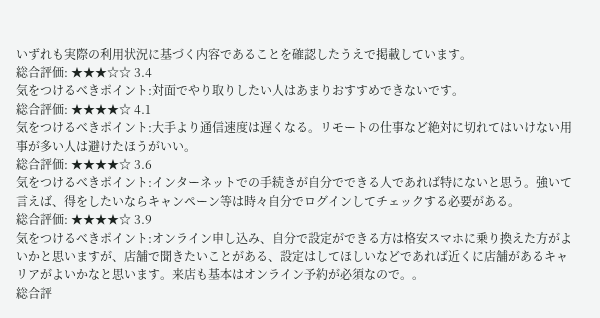いずれも実際の利用状況に基づく内容であることを確認したうえで掲載しています。
総合評価: ★★★☆☆ 3.4
気をつけるべきポイント:対面でやり取りしたい人はあまりおすすめできないです。
総合評価: ★★★★☆ 4.1
気をつけるべきポイント:大手より通信速度は遅くなる。リモートの仕事など絶対に切れてはいけない用事が多い人は避けたほうがいい。
総合評価: ★★★★☆ 3.6
気をつけるべきポイント:インターネットでの手続きが自分でできる人であれば特にないと思う。強いて言えば、得をしたいならキャンペーン等は時々自分でログインしてチェックする必要がある。
総合評価: ★★★★☆ 3.9
気をつけるべきポイント:オンライン申し込み、自分で設定ができる方は格安スマホに乗り換えた方がよいかと思いますが、店舗で聞きたいことがある、設定はしてほしいなどであれば近くに店舗があるキャリアがよいかなと思います。来店も基本はオンライン予約が必須なので。。
総合評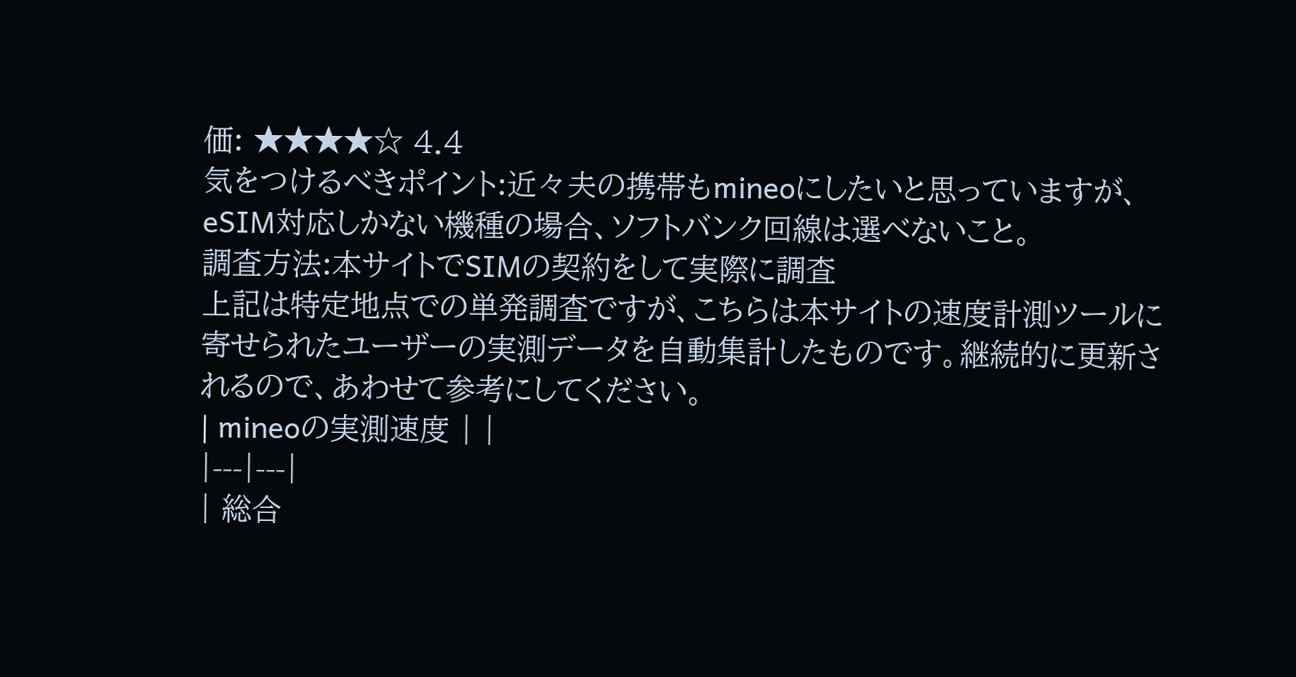価: ★★★★☆ 4.4
気をつけるべきポイント:近々夫の携帯もmineoにしたいと思っていますが、eSIM対応しかない機種の場合、ソフトバンク回線は選べないこと。
調査方法:本サイトでSIMの契約をして実際に調査
上記は特定地点での単発調査ですが、こちらは本サイトの速度計測ツールに寄せられたユーザーの実測データを自動集計したものです。継続的に更新されるので、あわせて参考にしてください。
| mineoの実測速度 | |
|---|---|
| 総合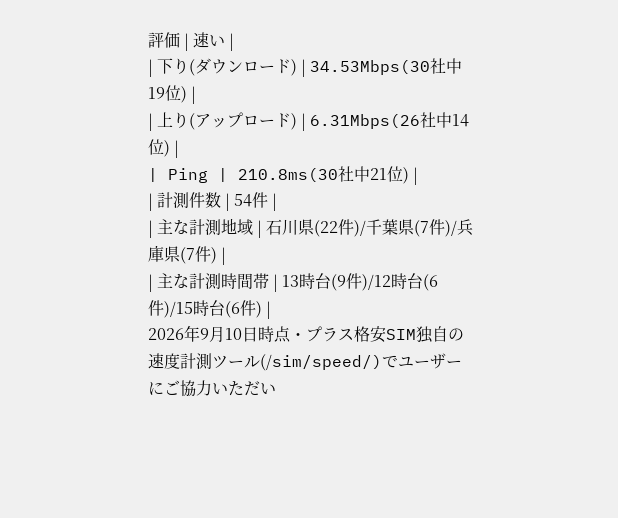評価 | 速い |
| 下り(ダウンロード) | 34.53Mbps(30社中19位) |
| 上り(アップロード) | 6.31Mbps(26社中14位) |
| Ping | 210.8ms(30社中21位) |
| 計測件数 | 54件 |
| 主な計測地域 | 石川県(22件)/千葉県(7件)/兵庫県(7件) |
| 主な計測時間帯 | 13時台(9件)/12時台(6件)/15時台(6件) |
2026年9月10日時点・プラス格安SIM独自の速度計測ツール(/sim/speed/)でユーザーにご協力いただい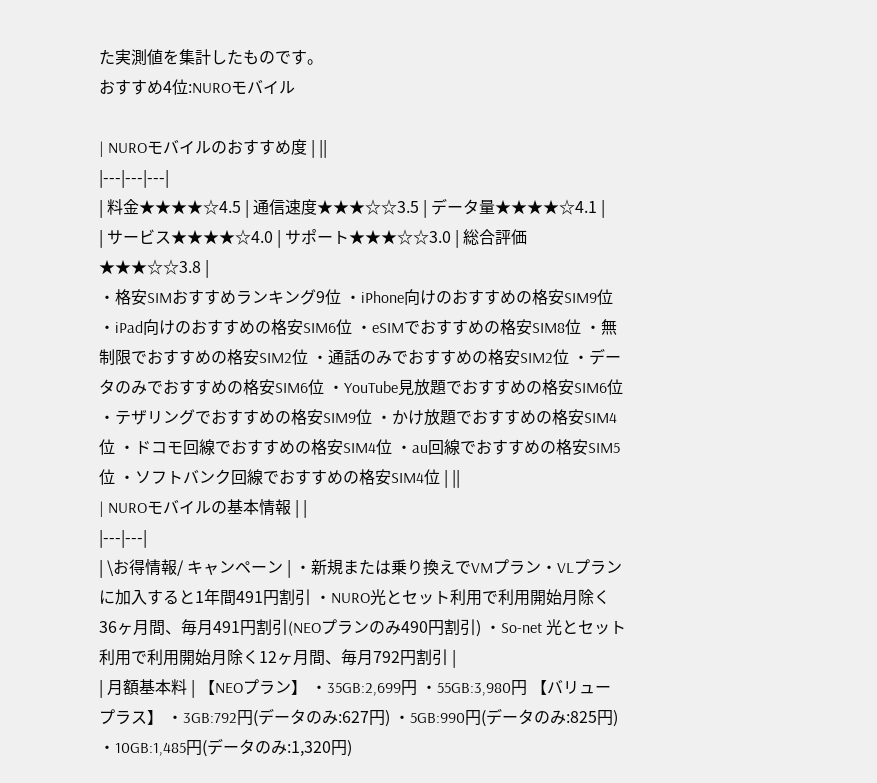た実測値を集計したものです。
おすすめ4位:NUROモバイル

| NUROモバイルのおすすめ度 | ||
|---|---|---|
| 料金★★★★☆4.5 | 通信速度★★★☆☆3.5 | データ量★★★★☆4.1 |
| サービス★★★★☆4.0 | サポート★★★☆☆3.0 | 総合評価★★★☆☆3.8 |
・格安SIMおすすめランキング9位 ・iPhone向けのおすすめの格安SIM9位 ・iPad向けのおすすめの格安SIM6位 ・eSIMでおすすめの格安SIM8位 ・無制限でおすすめの格安SIM2位 ・通話のみでおすすめの格安SIM2位 ・データのみでおすすめの格安SIM6位 ・YouTube見放題でおすすめの格安SIM6位 ・テザリングでおすすめの格安SIM9位 ・かけ放題でおすすめの格安SIM4位 ・ドコモ回線でおすすめの格安SIM4位 ・au回線でおすすめの格安SIM5位 ・ソフトバンク回線でおすすめの格安SIM4位 | ||
| NUROモバイルの基本情報 | |
|---|---|
| \お得情報/ キャンペーン | ・新規または乗り換えでVMプラン・VLプランに加入すると1年間491円割引 ・NURO光とセット利用で利用開始月除く36ヶ月間、毎月491円割引(NEOプランのみ490円割引) ・So-net 光とセット利用で利用開始月除く12ヶ月間、毎月792円割引 |
| 月額基本料 | 【NEOプラン】 ・35GB:2,699円 ・55GB:3,980円 【バリュープラス】 ・3GB:792円(データのみ:627円) ・5GB:990円(データのみ:825円) ・10GB:1,485円(データのみ:1,320円)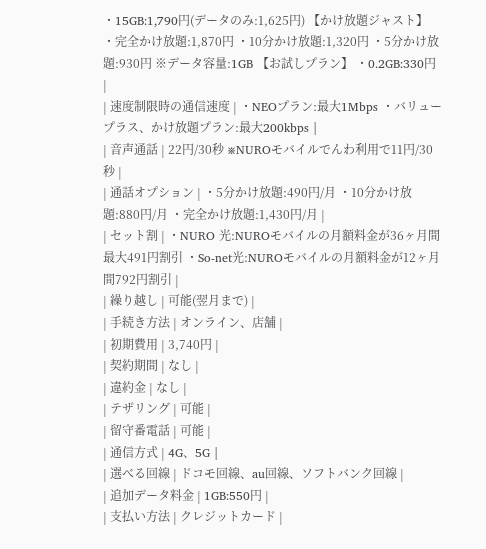・15GB:1,790円(データのみ:1,625円) 【かけ放題ジャスト】 ・完全かけ放題:1,870円 ・10分かけ放題:1,320円 ・5分かけ放題:930円 ※データ容量:1GB 【お試しプラン】 ・0.2GB:330円 |
| 速度制限時の通信速度 | ・NEOプラン:最大1Mbps ・バリュープラス、かけ放題プラン:最大200kbps |
| 音声通話 | 22円/30秒 ※NUROモバイルでんわ利用で11円/30秒 |
| 通話オプション | ・5分かけ放題:490円/月 ・10分かけ放題:880円/月 ・完全かけ放題:1,430円/月 |
| セット割 | ・NURO 光:NUROモバイルの月額料金が36ヶ月間最大491円割引 ・So-net光:NUROモバイルの月額料金が12ヶ月間792円割引 |
| 繰り越し | 可能(翌月まで) |
| 手続き方法 | オンライン、店舗 |
| 初期費用 | 3,740円 |
| 契約期間 | なし |
| 違約金 | なし |
| テザリング | 可能 |
| 留守番電話 | 可能 |
| 通信方式 | 4G、5G |
| 選べる回線 | ドコモ回線、au回線、ソフトバンク回線 |
| 追加データ料金 | 1GB:550円 |
| 支払い方法 | クレジットカード |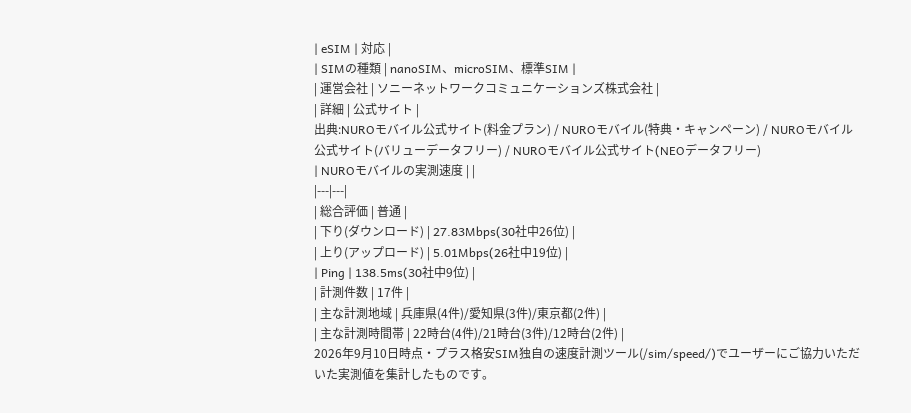| eSIM | 対応 |
| SIMの種類 | nanoSIM、microSIM、標準SIM |
| 運営会社 | ソニーネットワークコミュニケーションズ株式会社 |
| 詳細 | 公式サイト |
出典:NUROモバイル公式サイト(料金プラン) / NUROモバイル(特典・キャンペーン) / NUROモバイル公式サイト(バリューデータフリー) / NUROモバイル公式サイト(NEOデータフリー)
| NUROモバイルの実測速度 | |
|---|---|
| 総合評価 | 普通 |
| 下り(ダウンロード) | 27.83Mbps(30社中26位) |
| 上り(アップロード) | 5.01Mbps(26社中19位) |
| Ping | 138.5ms(30社中9位) |
| 計測件数 | 17件 |
| 主な計測地域 | 兵庫県(4件)/愛知県(3件)/東京都(2件) |
| 主な計測時間帯 | 22時台(4件)/21時台(3件)/12時台(2件) |
2026年9月10日時点・プラス格安SIM独自の速度計測ツール(/sim/speed/)でユーザーにご協力いただいた実測値を集計したものです。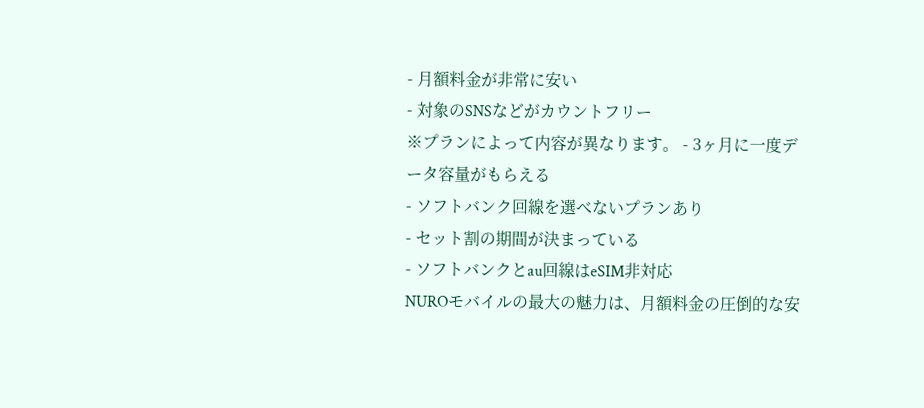- 月額料金が非常に安い
- 対象のSNSなどがカウントフリー
※プランによって内容が異なります。 - 3ヶ月に一度データ容量がもらえる
- ソフトバンク回線を選べないプランあり
- セット割の期間が決まっている
- ソフトバンクとau回線はeSIM非対応
NUROモバイルの最大の魅力は、月額料金の圧倒的な安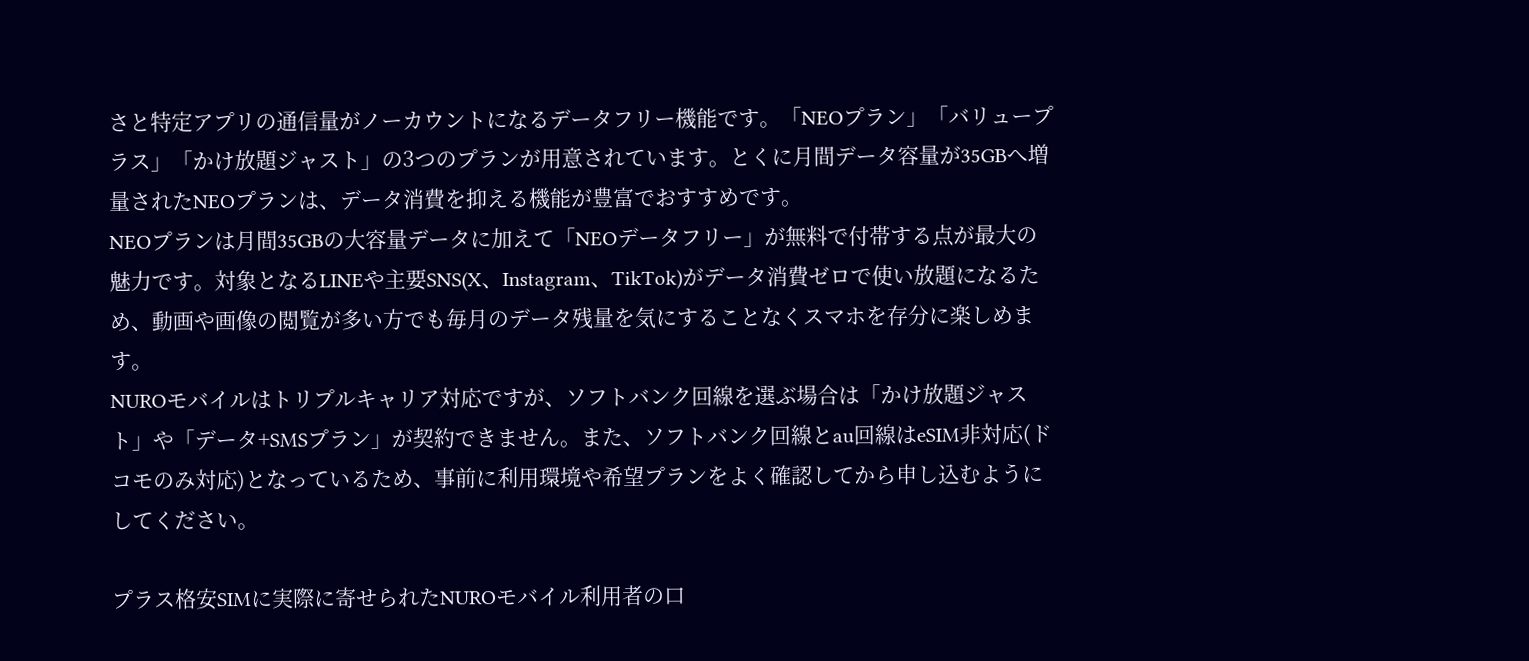さと特定アプリの通信量がノーカウントになるデータフリー機能です。「NEOプラン」「バリュープラス」「かけ放題ジャスト」の3つのプランが用意されています。とくに月間データ容量が35GBへ増量されたNEOプランは、データ消費を抑える機能が豊富でおすすめです。
NEOプランは月間35GBの大容量データに加えて「NEOデータフリー」が無料で付帯する点が最大の魅力です。対象となるLINEや主要SNS(X、Instagram、TikTok)がデータ消費ゼロで使い放題になるため、動画や画像の閲覧が多い方でも毎月のデータ残量を気にすることなくスマホを存分に楽しめます。
NUROモバイルはトリプルキャリア対応ですが、ソフトバンク回線を選ぶ場合は「かけ放題ジャスト」や「データ+SMSプラン」が契約できません。また、ソフトバンク回線とau回線はeSIM非対応(ドコモのみ対応)となっているため、事前に利用環境や希望プランをよく確認してから申し込むようにしてください。

プラス格安SIMに実際に寄せられたNUROモバイル利用者の口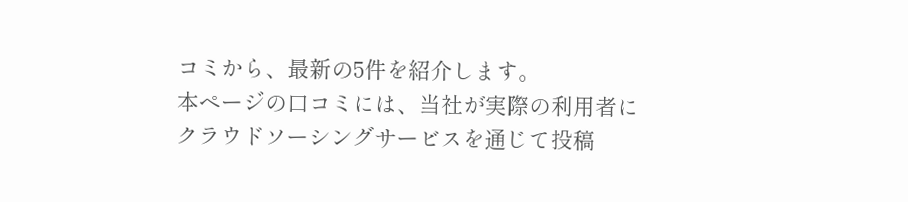コミから、最新の5件を紹介します。
本ページの口コミには、当社が実際の利用者にクラウドソーシングサービスを通じて投稿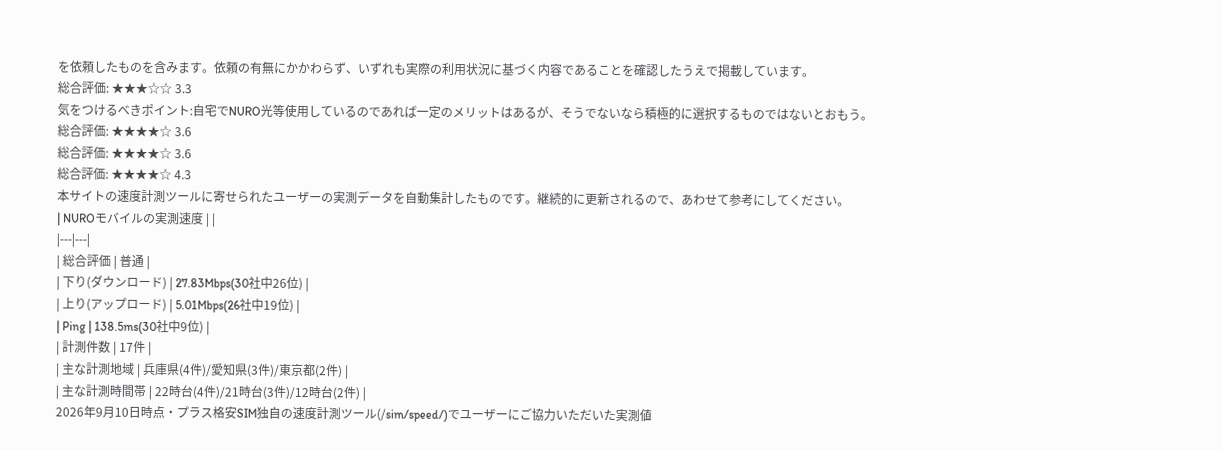を依頼したものを含みます。依頼の有無にかかわらず、いずれも実際の利用状況に基づく内容であることを確認したうえで掲載しています。
総合評価: ★★★☆☆ 3.3
気をつけるべきポイント:自宅でNURO光等使用しているのであれば一定のメリットはあるが、そうでないなら積極的に選択するものではないとおもう。
総合評価: ★★★★☆ 3.6
総合評価: ★★★★☆ 3.6
総合評価: ★★★★☆ 4.3
本サイトの速度計測ツールに寄せられたユーザーの実測データを自動集計したものです。継続的に更新されるので、あわせて参考にしてください。
| NUROモバイルの実測速度 | |
|---|---|
| 総合評価 | 普通 |
| 下り(ダウンロード) | 27.83Mbps(30社中26位) |
| 上り(アップロード) | 5.01Mbps(26社中19位) |
| Ping | 138.5ms(30社中9位) |
| 計測件数 | 17件 |
| 主な計測地域 | 兵庫県(4件)/愛知県(3件)/東京都(2件) |
| 主な計測時間帯 | 22時台(4件)/21時台(3件)/12時台(2件) |
2026年9月10日時点・プラス格安SIM独自の速度計測ツール(/sim/speed/)でユーザーにご協力いただいた実測値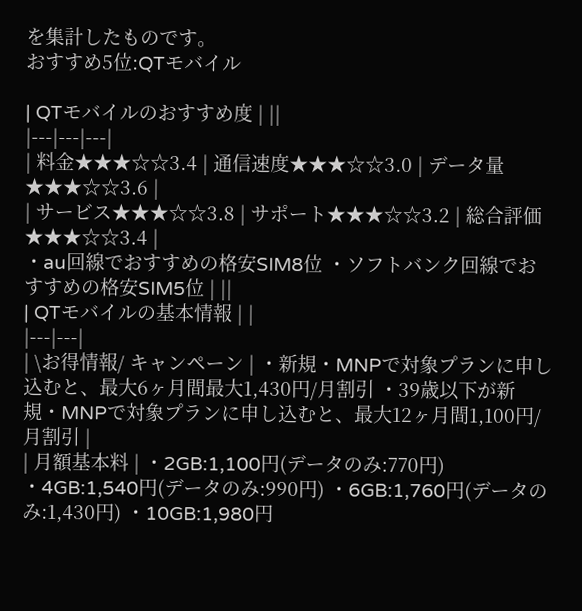を集計したものです。
おすすめ5位:QTモバイル

| QTモバイルのおすすめ度 | ||
|---|---|---|
| 料金★★★☆☆3.4 | 通信速度★★★☆☆3.0 | データ量★★★☆☆3.6 |
| サービス★★★☆☆3.8 | サポート★★★☆☆3.2 | 総合評価★★★☆☆3.4 |
・au回線でおすすめの格安SIM8位 ・ソフトバンク回線でおすすめの格安SIM5位 | ||
| QTモバイルの基本情報 | |
|---|---|
| \お得情報/ キャンペーン | ・新規・MNPで対象プランに申し込むと、最大6ヶ月間最大1,430円/月割引 ・39歳以下が新規・MNPで対象プランに申し込むと、最大12ヶ月間1,100円/月割引 |
| 月額基本料 | ・2GB:1,100円(データのみ:770円) ・4GB:1,540円(データのみ:990円) ・6GB:1,760円(データのみ:1,430円) ・10GB:1,980円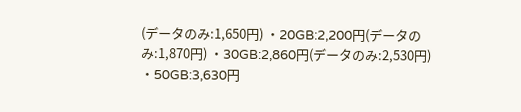(データのみ:1,650円) ・20GB:2,200円(データのみ:1,870円) ・30GB:2,860円(データのみ:2,530円) ・50GB:3,630円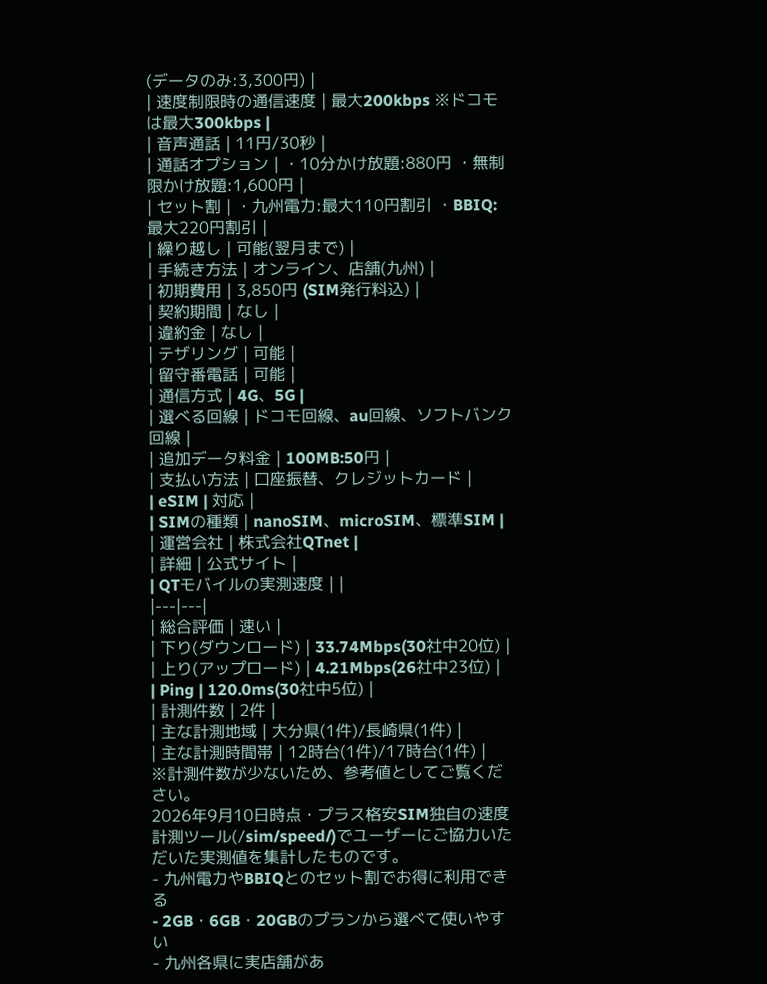(データのみ:3,300円) |
| 速度制限時の通信速度 | 最大200kbps ※ドコモは最大300kbps |
| 音声通話 | 11円/30秒 |
| 通話オプション | ・10分かけ放題:880円 ・無制限かけ放題:1,600円 |
| セット割 | ・九州電力:最大110円割引 ・BBIQ:最大220円割引 |
| 繰り越し | 可能(翌月まで) |
| 手続き方法 | オンライン、店舗(九州) |
| 初期費用 | 3,850円 (SIM発行料込) |
| 契約期間 | なし |
| 違約金 | なし |
| テザリング | 可能 |
| 留守番電話 | 可能 |
| 通信方式 | 4G、5G |
| 選べる回線 | ドコモ回線、au回線、ソフトバンク回線 |
| 追加データ料金 | 100MB:50円 |
| 支払い方法 | 口座振替、クレジットカード |
| eSIM | 対応 |
| SIMの種類 | nanoSIM、microSIM、標準SIM |
| 運営会社 | 株式会社QTnet |
| 詳細 | 公式サイト |
| QTモバイルの実測速度 | |
|---|---|
| 総合評価 | 速い |
| 下り(ダウンロード) | 33.74Mbps(30社中20位) |
| 上り(アップロード) | 4.21Mbps(26社中23位) |
| Ping | 120.0ms(30社中5位) |
| 計測件数 | 2件 |
| 主な計測地域 | 大分県(1件)/長崎県(1件) |
| 主な計測時間帯 | 12時台(1件)/17時台(1件) |
※計測件数が少ないため、参考値としてご覧ください。
2026年9月10日時点・プラス格安SIM独自の速度計測ツール(/sim/speed/)でユーザーにご協力いただいた実測値を集計したものです。
- 九州電力やBBIQとのセット割でお得に利用できる
- 2GB・6GB・20GBのプランから選べて使いやすい
- 九州各県に実店舗があ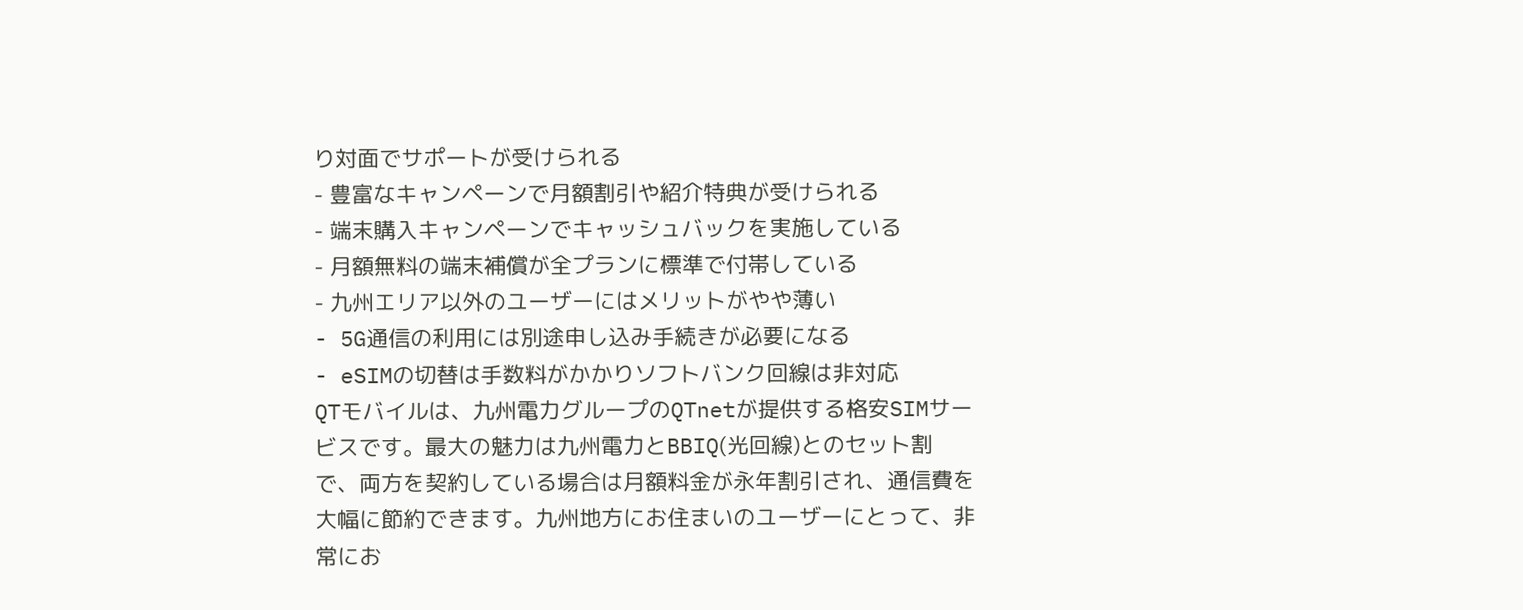り対面でサポートが受けられる
- 豊富なキャンペーンで月額割引や紹介特典が受けられる
- 端末購入キャンペーンでキャッシュバックを実施している
- 月額無料の端末補償が全プランに標準で付帯している
- 九州エリア以外のユーザーにはメリットがやや薄い
- 5G通信の利用には別途申し込み手続きが必要になる
- eSIMの切替は手数料がかかりソフトバンク回線は非対応
QTモバイルは、九州電力グループのQTnetが提供する格安SIMサービスです。最大の魅力は九州電力とBBIQ(光回線)とのセット割で、両方を契約している場合は月額料金が永年割引され、通信費を大幅に節約できます。九州地方にお住まいのユーザーにとって、非常にお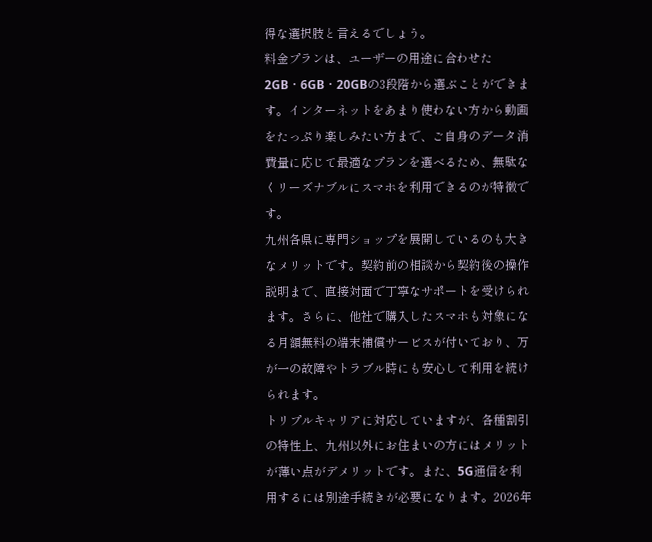得な選択肢と言えるでしょう。
料金プランは、ユーザーの用途に合わせた2GB・6GB・20GBの3段階から選ぶことができます。インターネットをあまり使わない方から動画をたっぷり楽しみたい方まで、ご自身のデータ消費量に応じて最適なプランを選べるため、無駄なくリーズナブルにスマホを利用できるのが特徴です。
九州各県に専門ショップを展開しているのも大きなメリットです。契約前の相談から契約後の操作説明まで、直接対面で丁寧なサポートを受けられます。さらに、他社で購入したスマホも対象になる月額無料の端末補償サービスが付いており、万が一の故障やトラブル時にも安心して利用を続けられます。
トリプルキャリアに対応していますが、各種割引の特性上、九州以外にお住まいの方にはメリットが薄い点がデメリットです。また、5G通信を利用するには別途手続きが必要になります。2026年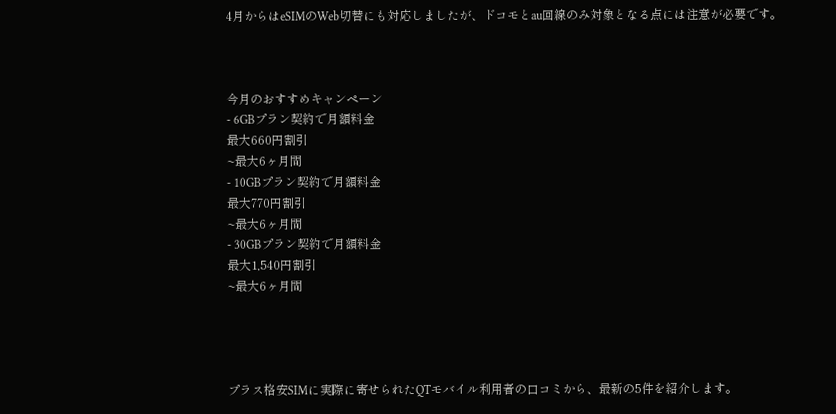4月からはeSIMのWeb切替にも対応しましたが、ドコモとau回線のみ対象となる点には注意が必要です。



今月のおすすめキャンペーン
- 6GBプラン契約で月額料金
最大660円割引
~最大6ヶ月間
- 10GBプラン契約で月額料金
最大770円割引
~最大6ヶ月間
- 30GBプラン契約で月額料金
最大1,540円割引
~最大6ヶ月間




プラス格安SIMに実際に寄せられたQTモバイル利用者の口コミから、最新の5件を紹介します。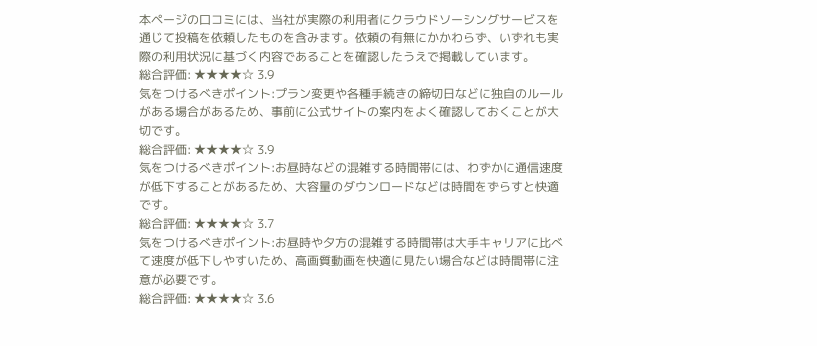本ページの口コミには、当社が実際の利用者にクラウドソーシングサービスを通じて投稿を依頼したものを含みます。依頼の有無にかかわらず、いずれも実際の利用状況に基づく内容であることを確認したうえで掲載しています。
総合評価: ★★★★☆ 3.9
気をつけるべきポイント:プラン変更や各種手続きの締切日などに独自のルールがある場合があるため、事前に公式サイトの案内をよく確認しておくことが大切です。
総合評価: ★★★★☆ 3.9
気をつけるべきポイント:お昼時などの混雑する時間帯には、わずかに通信速度が低下することがあるため、大容量のダウンロードなどは時間をずらすと快適です。
総合評価: ★★★★☆ 3.7
気をつけるべきポイント:お昼時や夕方の混雑する時間帯は大手キャリアに比べて速度が低下しやすいため、高画質動画を快適に見たい場合などは時間帯に注意が必要です。
総合評価: ★★★★☆ 3.6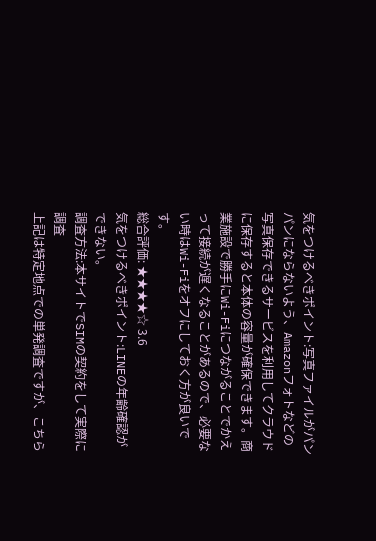気をつけるべきポイント:写真ファイルがパンパンにならないよう、Amazonフォトなどの写真保存できるサービスを利用してクラウドに保存すると本体の容量が確保できます。商業施設で勝手にWi-Fiにつながることでかえって接続が遅くなることがあるので、必要ない時はWi-Fiをオフにしておく方が良いです。
総合評価: ★★★★☆ 3.6
気をつけるべきポイント:LINEの年齢確認ができない。
調査方法:本サイトでSIMの契約をして実際に調査
上記は特定地点での単発調査ですが、こちら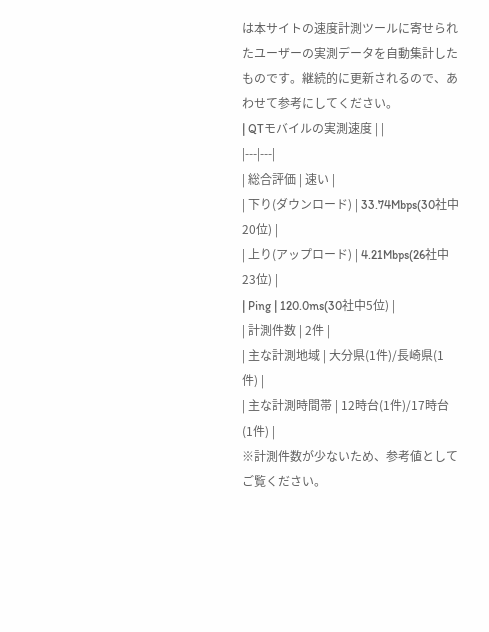は本サイトの速度計測ツールに寄せられたユーザーの実測データを自動集計したものです。継続的に更新されるので、あわせて参考にしてください。
| QTモバイルの実測速度 | |
|---|---|
| 総合評価 | 速い |
| 下り(ダウンロード) | 33.74Mbps(30社中20位) |
| 上り(アップロード) | 4.21Mbps(26社中23位) |
| Ping | 120.0ms(30社中5位) |
| 計測件数 | 2件 |
| 主な計測地域 | 大分県(1件)/長崎県(1件) |
| 主な計測時間帯 | 12時台(1件)/17時台(1件) |
※計測件数が少ないため、参考値としてご覧ください。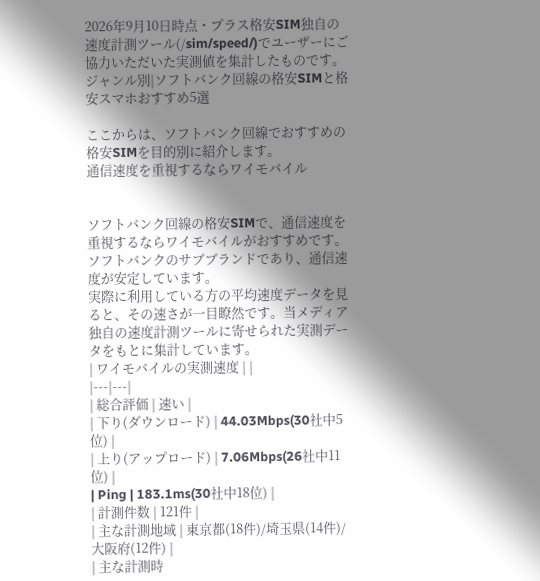2026年9月10日時点・プラス格安SIM独自の速度計測ツール(/sim/speed/)でユーザーにご協力いただいた実測値を集計したものです。
ジャンル別|ソフトバンク回線の格安SIMと格安スマホおすすめ5選

ここからは、ソフトバンク回線でおすすめの格安SIMを目的別に紹介します。
通信速度を重視するならワイモバイル


ソフトバンク回線の格安SIMで、通信速度を重視するならワイモバイルがおすすめです。
ソフトバンクのサブブランドであり、通信速度が安定しています。
実際に利用している方の平均速度データを見ると、その速さが一目瞭然です。当メディア独自の速度計測ツールに寄せられた実測データをもとに集計しています。
| ワイモバイルの実測速度 | |
|---|---|
| 総合評価 | 速い |
| 下り(ダウンロード) | 44.03Mbps(30社中5位) |
| 上り(アップロード) | 7.06Mbps(26社中11位) |
| Ping | 183.1ms(30社中18位) |
| 計測件数 | 121件 |
| 主な計測地域 | 東京都(18件)/埼玉県(14件)/大阪府(12件) |
| 主な計測時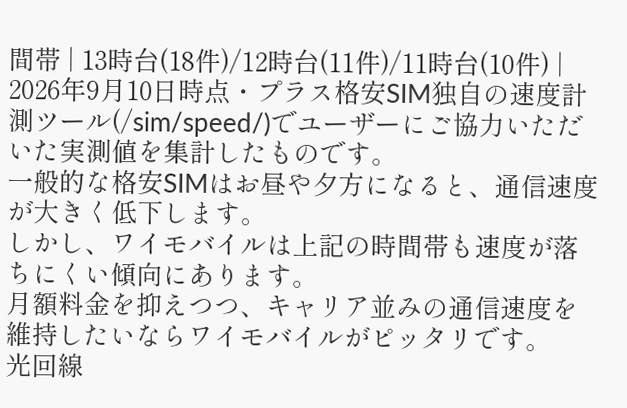間帯 | 13時台(18件)/12時台(11件)/11時台(10件) |
2026年9月10日時点・プラス格安SIM独自の速度計測ツール(/sim/speed/)でユーザーにご協力いただいた実測値を集計したものです。
一般的な格安SIMはお昼や夕方になると、通信速度が大きく低下します。
しかし、ワイモバイルは上記の時間帯も速度が落ちにくい傾向にあります。
月額料金を抑えつつ、キャリア並みの通信速度を維持したいならワイモバイルがピッタリです。
光回線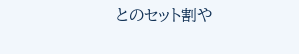とのセット割や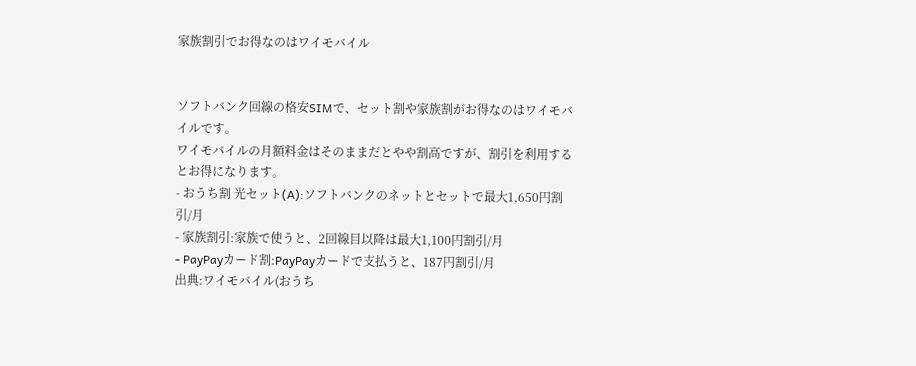家族割引でお得なのはワイモバイル


ソフトバンク回線の格安SIMで、セット割や家族割がお得なのはワイモバイルです。
ワイモバイルの月額料金はそのままだとやや割高ですが、割引を利用するとお得になります。
- おうち割 光セット(A):ソフトバンクのネットとセットで最大1,650円割引/月
- 家族割引:家族で使うと、2回線目以降は最大1,100円割引/月
- PayPayカード割:PayPayカードで支払うと、187円割引/月
出典:ワイモバイル(おうち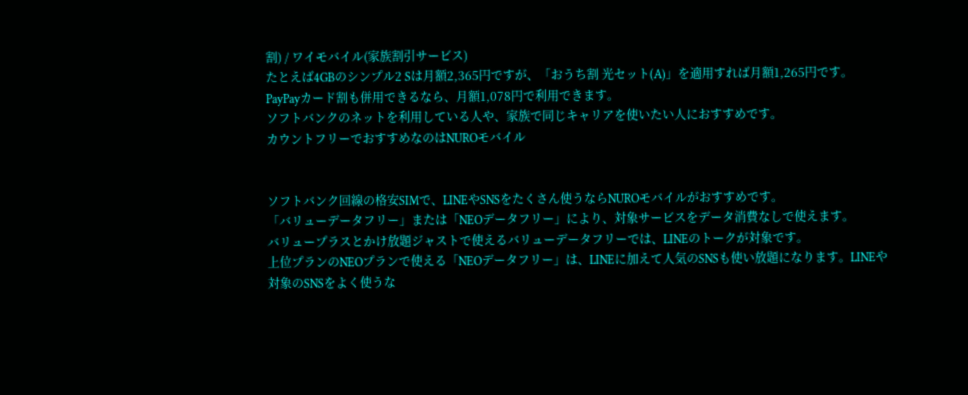割) / ワイモバイル(家族割引サービス)
たとえば4GBのシンプル2 Sは月額2,365円ですが、「おうち割 光セット(A)」を適用すれば月額1,265円です。
PayPayカード割も併用できるなら、月額1,078円で利用できます。
ソフトバンクのネットを利用している人や、家族で同じキャリアを使いたい人におすすめです。
カウントフリーでおすすめなのはNUROモバイル


ソフトバンク回線の格安SIMで、LINEやSNSをたくさん使うならNUROモバイルがおすすめです。
「バリューデータフリー」または「NEOデータフリー」により、対象サービスをデータ消費なしで使えます。
バリュープラスとかけ放題ジャストで使えるバリューデータフリーでは、LINEのトークが対象です。
上位プランのNEOプランで使える「NEOデータフリー」は、LINEに加えて人気のSNSも使い放題になります。LINEや対象のSNSをよく使うな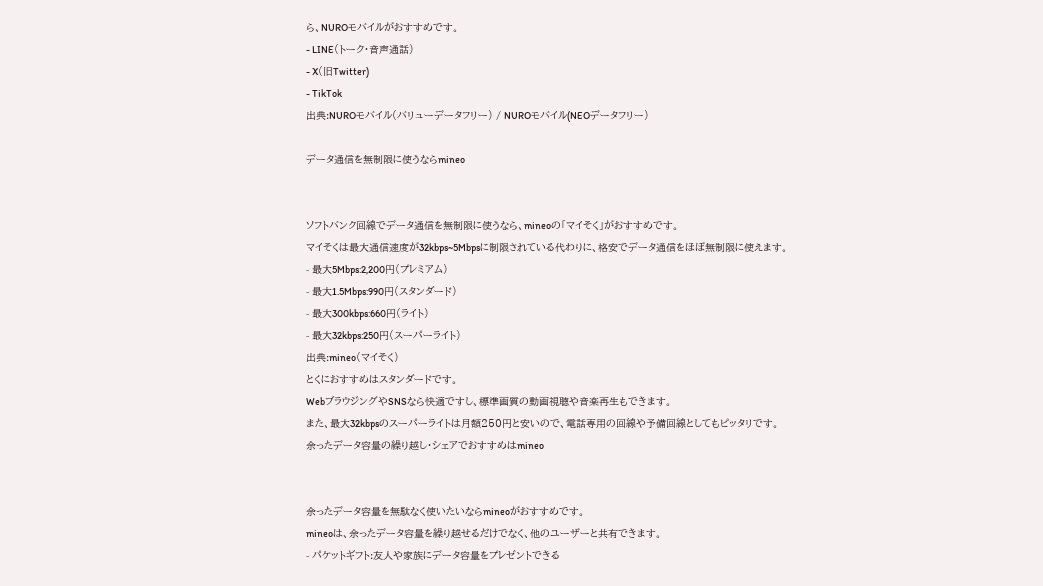ら、NUROモバイルがおすすめです。
- LINE(トーク・音声通話)
- X(旧Twitter)
- TikTok
出典:NUROモバイル(バリューデータフリー) / NUROモバイル(NEOデータフリー)

データ通信を無制限に使うならmineo


ソフトバンク回線でデータ通信を無制限に使うなら、mineoの「マイそく」がおすすめです。
マイそくは最大通信速度が32kbps~5Mbpsに制限されている代わりに、格安でデータ通信をほぼ無制限に使えます。
- 最大5Mbps:2,200円(プレミアム)
- 最大1.5Mbps:990円(スタンダード)
- 最大300kbps:660円(ライト)
- 最大32kbps:250円(スーパーライト)
出典:mineo(マイそく)
とくにおすすめはスタンダードです。
WebブラウジングやSNSなら快適ですし、標準画質の動画視聴や音楽再生もできます。
また、最大32kbpsのスーパーライトは月額250円と安いので、電話専用の回線や予備回線としてもピッタリです。
余ったデータ容量の繰り越し・シェアでおすすめはmineo


余ったデータ容量を無駄なく使いたいならmineoがおすすめです。
mineoは、余ったデータ容量を繰り越せるだけでなく、他のユーザーと共有できます。
- パケットギフト:友人や家族にデータ容量をプレゼントできる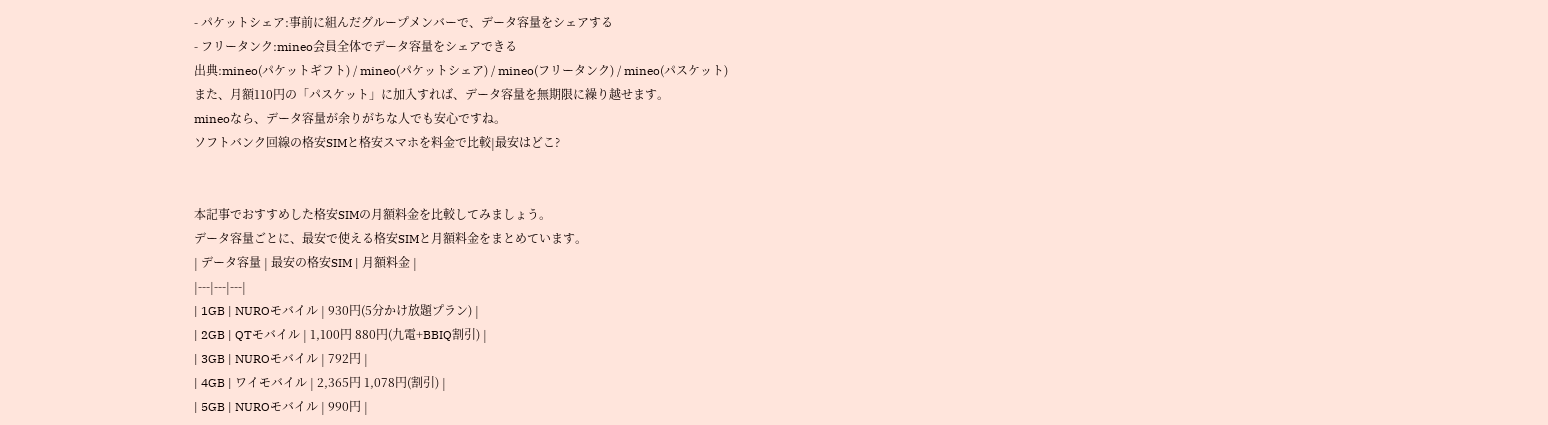- パケットシェア:事前に組んだグループメンバーで、データ容量をシェアする
- フリータンク:mineo会員全体でデータ容量をシェアできる
出典:mineo(パケットギフト) / mineo(パケットシェア) / mineo(フリータンク) / mineo(パスケット)
また、月額110円の「パスケット」に加入すれば、データ容量を無期限に繰り越せます。
mineoなら、データ容量が余りがちな人でも安心ですね。
ソフトバンク回線の格安SIMと格安スマホを料金で比較|最安はどこ?


本記事でおすすめした格安SIMの月額料金を比較してみましょう。
データ容量ごとに、最安で使える格安SIMと月額料金をまとめています。
| データ容量 | 最安の格安SIM | 月額料金 |
|---|---|---|
| 1GB | NUROモバイル | 930円(5分かけ放題プラン) |
| 2GB | QTモバイル | 1,100円 880円(九電+BBIQ割引) |
| 3GB | NUROモバイル | 792円 |
| 4GB | ワイモバイル | 2,365円 1,078円(割引) |
| 5GB | NUROモバイル | 990円 |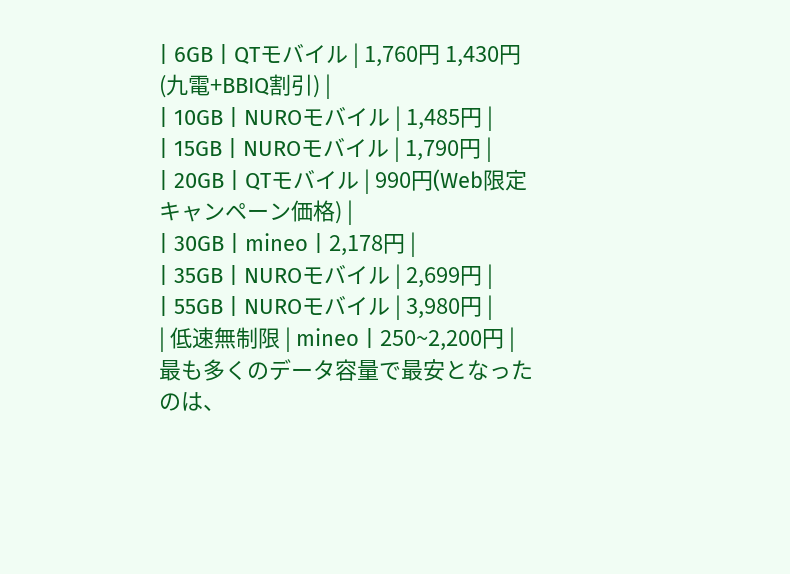| 6GB | QTモバイル | 1,760円 1,430円(九電+BBIQ割引) |
| 10GB | NUROモバイル | 1,485円 |
| 15GB | NUROモバイル | 1,790円 |
| 20GB | QTモバイル | 990円(Web限定キャンペーン価格) |
| 30GB | mineo | 2,178円 |
| 35GB | NUROモバイル | 2,699円 |
| 55GB | NUROモバイル | 3,980円 |
| 低速無制限 | mineo | 250~2,200円 |
最も多くのデータ容量で最安となったのは、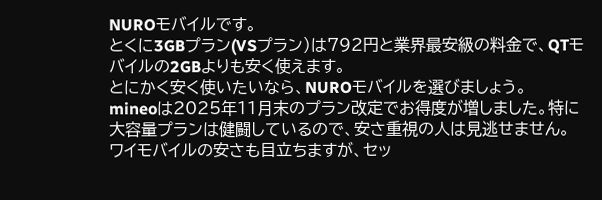NUROモバイルです。
とくに3GBプラン(VSプラン)は792円と業界最安級の料金で、QTモバイルの2GBよりも安く使えます。
とにかく安く使いたいなら、NUROモバイルを選びましょう。
mineoは2025年11月末のプラン改定でお得度が増しました。特に大容量プランは健闘しているので、安さ重視の人は見逃せません。
ワイモバイルの安さも目立ちますが、セッ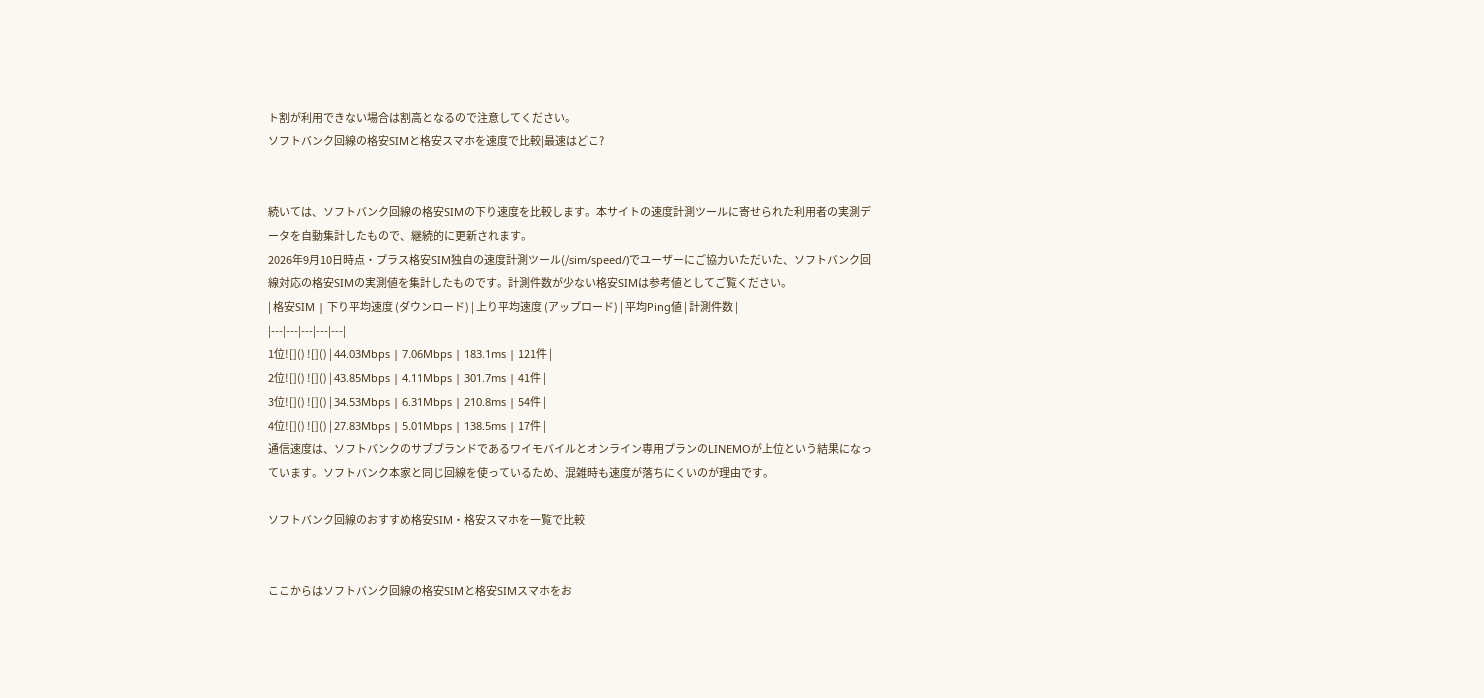ト割が利用できない場合は割高となるので注意してください。
ソフトバンク回線の格安SIMと格安スマホを速度で比較|最速はどこ?


続いては、ソフトバンク回線の格安SIMの下り速度を比較します。本サイトの速度計測ツールに寄せられた利用者の実測データを自動集計したもので、継続的に更新されます。
2026年9月10日時点・プラス格安SIM独自の速度計測ツール(/sim/speed/)でユーザーにご協力いただいた、ソフトバンク回線対応の格安SIMの実測値を集計したものです。計測件数が少ない格安SIMは参考値としてご覧ください。
| 格安SIM | 下り平均速度 (ダウンロード) | 上り平均速度 (アップロード) | 平均Ping値 | 計測件数 |
|---|---|---|---|---|
1位![]() ![]() | 44.03Mbps | 7.06Mbps | 183.1ms | 121件 |
2位![]() ![]() | 43.85Mbps | 4.11Mbps | 301.7ms | 41件 |
3位![]() ![]() | 34.53Mbps | 6.31Mbps | 210.8ms | 54件 |
4位![]() ![]() | 27.83Mbps | 5.01Mbps | 138.5ms | 17件 |
通信速度は、ソフトバンクのサブブランドであるワイモバイルとオンライン専用プランのLINEMOが上位という結果になっています。ソフトバンク本家と同じ回線を使っているため、混雑時も速度が落ちにくいのが理由です。

ソフトバンク回線のおすすめ格安SIM・格安スマホを一覧で比較


ここからはソフトバンク回線の格安SIMと格安SIMスマホをお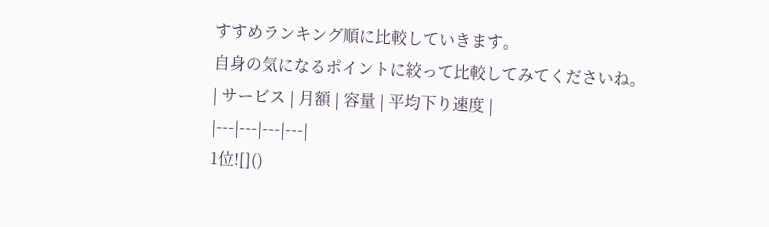すすめランキング順に比較していきます。
自身の気になるポイントに絞って比較してみてくださいね。
| サービス | 月額 | 容量 | 平均下り速度 |
|---|---|---|---|
1位![]()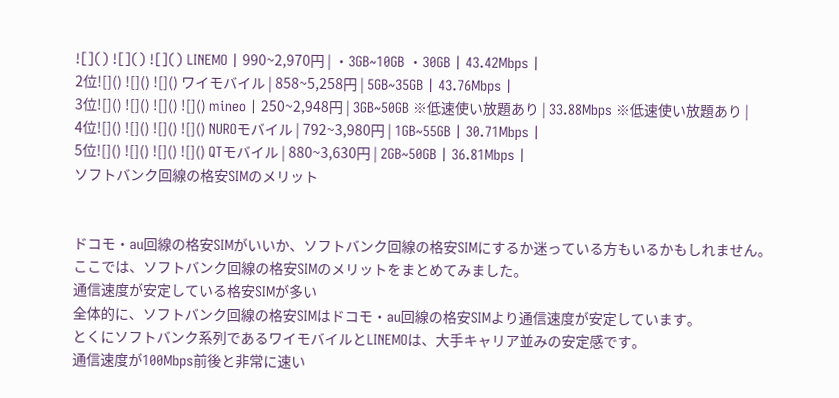![]() ![]() ![]() LINEMO | 990~2,970円 | ・3GB~10GB ・30GB | 43.42Mbps |
2位![]() ![]() ![]() ワイモバイル | 858~5,258円 | 5GB~35GB | 43.76Mbps |
3位![]() ![]() ![]() ![]() mineo | 250~2,948円 | 3GB~50GB ※低速使い放題あり | 33.88Mbps ※低速使い放題あり |
4位![]() ![]() ![]() ![]() NUROモバイル | 792~3,980円 | 1GB~55GB | 30.71Mbps |
5位![]() ![]() ![]() ![]() QTモバイル | 880~3,630円 | 2GB~50GB | 36.81Mbps |
ソフトバンク回線の格安SIMのメリット


ドコモ・au回線の格安SIMがいいか、ソフトバンク回線の格安SIMにするか迷っている方もいるかもしれません。
ここでは、ソフトバンク回線の格安SIMのメリットをまとめてみました。
通信速度が安定している格安SIMが多い
全体的に、ソフトバンク回線の格安SIMはドコモ・au回線の格安SIMより通信速度が安定しています。
とくにソフトバンク系列であるワイモバイルとLINEMOは、大手キャリア並みの安定感です。
通信速度が100Mbps前後と非常に速い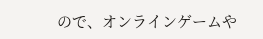ので、オンラインゲームや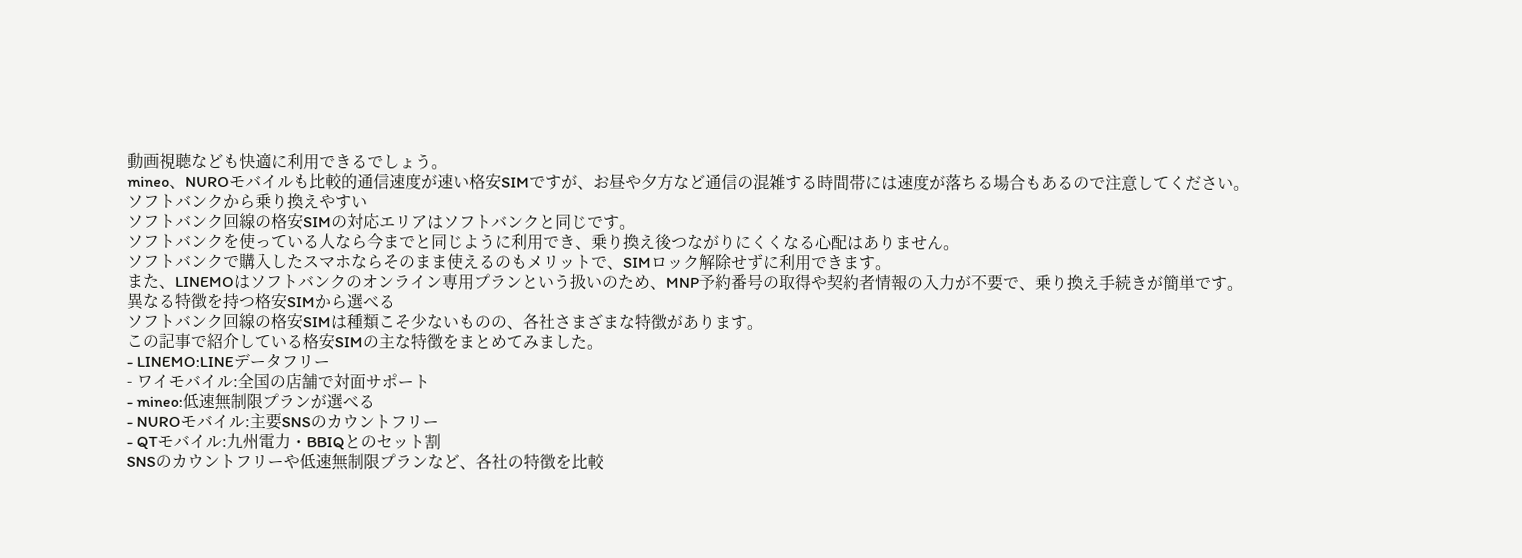動画視聴なども快適に利用できるでしょう。
mineo、NUROモバイルも比較的通信速度が速い格安SIMですが、お昼や夕方など通信の混雑する時間帯には速度が落ちる場合もあるので注意してください。
ソフトバンクから乗り換えやすい
ソフトバンク回線の格安SIMの対応エリアはソフトバンクと同じです。
ソフトバンクを使っている人なら今までと同じように利用でき、乗り換え後つながりにくくなる心配はありません。
ソフトバンクで購入したスマホならそのまま使えるのもメリットで、SIMロック解除せずに利用できます。
また、LINEMOはソフトバンクのオンライン専用プランという扱いのため、MNP予約番号の取得や契約者情報の入力が不要で、乗り換え手続きが簡単です。
異なる特徴を持つ格安SIMから選べる
ソフトバンク回線の格安SIMは種類こそ少ないものの、各社さまざまな特徴があります。
この記事で紹介している格安SIMの主な特徴をまとめてみました。
- LINEMO:LINEデータフリー
- ワイモバイル:全国の店舗で対面サポート
- mineo:低速無制限プランが選べる
- NUROモバイル:主要SNSのカウントフリー
- QTモバイル:九州電力・BBIQとのセット割
SNSのカウントフリーや低速無制限プランなど、各社の特徴を比較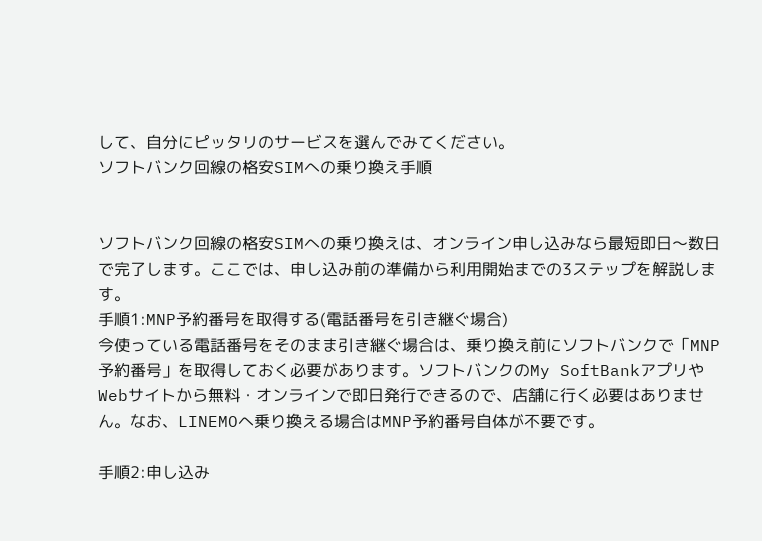して、自分にピッタリのサービスを選んでみてください。
ソフトバンク回線の格安SIMへの乗り換え手順


ソフトバンク回線の格安SIMへの乗り換えは、オンライン申し込みなら最短即日〜数日で完了します。ここでは、申し込み前の準備から利用開始までの3ステップを解説します。
手順1:MNP予約番号を取得する(電話番号を引き継ぐ場合)
今使っている電話番号をそのまま引き継ぐ場合は、乗り換え前にソフトバンクで「MNP予約番号」を取得しておく必要があります。ソフトバンクのMy SoftBankアプリやWebサイトから無料・オンラインで即日発行できるので、店舗に行く必要はありません。なお、LINEMOへ乗り換える場合はMNP予約番号自体が不要です。

手順2:申し込み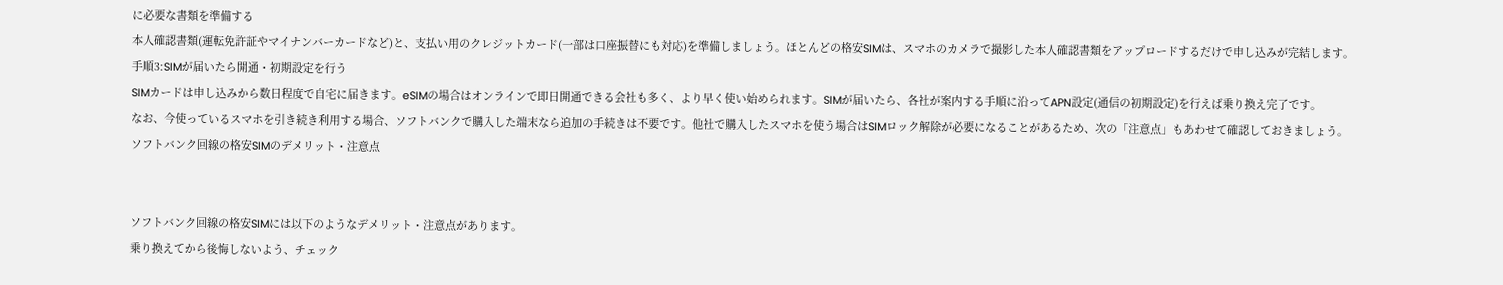に必要な書類を準備する
本人確認書類(運転免許証やマイナンバーカードなど)と、支払い用のクレジットカード(一部は口座振替にも対応)を準備しましょう。ほとんどの格安SIMは、スマホのカメラで撮影した本人確認書類をアップロードするだけで申し込みが完結します。
手順3:SIMが届いたら開通・初期設定を行う
SIMカードは申し込みから数日程度で自宅に届きます。eSIMの場合はオンラインで即日開通できる会社も多く、より早く使い始められます。SIMが届いたら、各社が案内する手順に沿ってAPN設定(通信の初期設定)を行えば乗り換え完了です。
なお、今使っているスマホを引き続き利用する場合、ソフトバンクで購入した端末なら追加の手続きは不要です。他社で購入したスマホを使う場合はSIMロック解除が必要になることがあるため、次の「注意点」もあわせて確認しておきましょう。
ソフトバンク回線の格安SIMのデメリット・注意点


ソフトバンク回線の格安SIMには以下のようなデメリット・注意点があります。
乗り換えてから後悔しないよう、チェック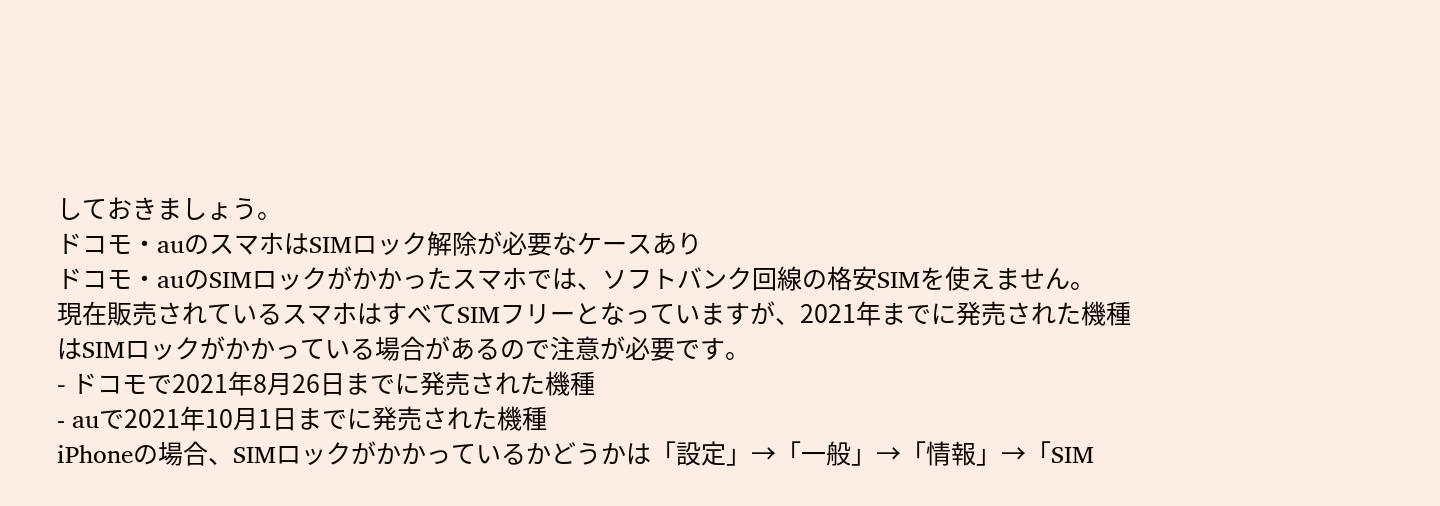しておきましょう。
ドコモ・auのスマホはSIMロック解除が必要なケースあり
ドコモ・auのSIMロックがかかったスマホでは、ソフトバンク回線の格安SIMを使えません。
現在販売されているスマホはすべてSIMフリーとなっていますが、2021年までに発売された機種はSIMロックがかかっている場合があるので注意が必要です。
- ドコモで2021年8月26日までに発売された機種
- auで2021年10月1日までに発売された機種
iPhoneの場合、SIMロックがかかっているかどうかは「設定」→「一般」→「情報」→「SIM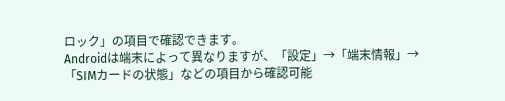ロック」の項目で確認できます。
Androidは端末によって異なりますが、「設定」→「端末情報」→「SIMカードの状態」などの項目から確認可能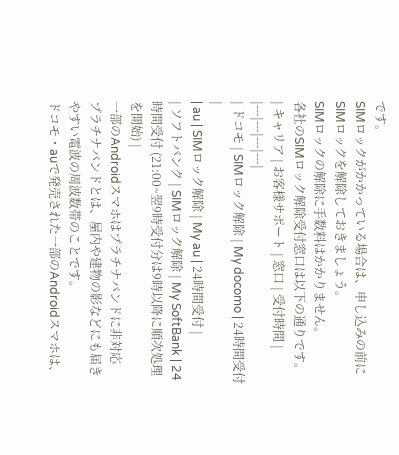です。
SIMロックがかかっている場合は、申し込みの前にSIMロックを解除しておきましょう。
SIMロックの解除に手数料はかかりません。
各社のSIMロック解除受付窓口は以下の通りです。
| キャリア | お客様サポート | 窓口 | 受付時間 |
|---|---|---|---|
| ドコモ | SIMロック解除 | My docomo | 24時間受付 |
| au | SIMロック解除 | My au | 24時間受付 |
| ソフトバンク | SIMロック解除 | My SoftBank | 24時間受付 (21:00~翌9時受付分は9時以降に順次処理を開始) |
一部のAndroidスマホはプラチナバンドに非対応
プラチナバンドとは、屋内や建物の影などにも届きやすい電波の周波数帯のことです。
ドコモ・auで発売された一部のAndroidスマホは、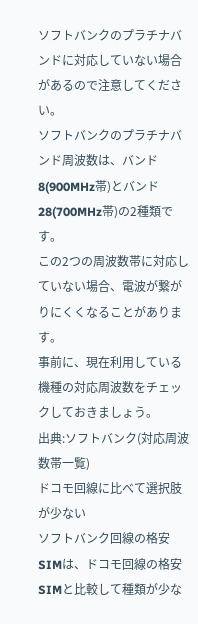ソフトバンクのプラチナバンドに対応していない場合があるので注意してください。
ソフトバンクのプラチナバンド周波数は、バンド8(900MHz帯)とバンド28(700MHz帯)の2種類です。
この2つの周波数帯に対応していない場合、電波が繋がりにくくなることがあります。
事前に、現在利用している機種の対応周波数をチェックしておきましょう。
出典:ソフトバンク(対応周波数帯一覧)
ドコモ回線に比べて選択肢が少ない
ソフトバンク回線の格安SIMは、ドコモ回線の格安SIMと比較して種類が少な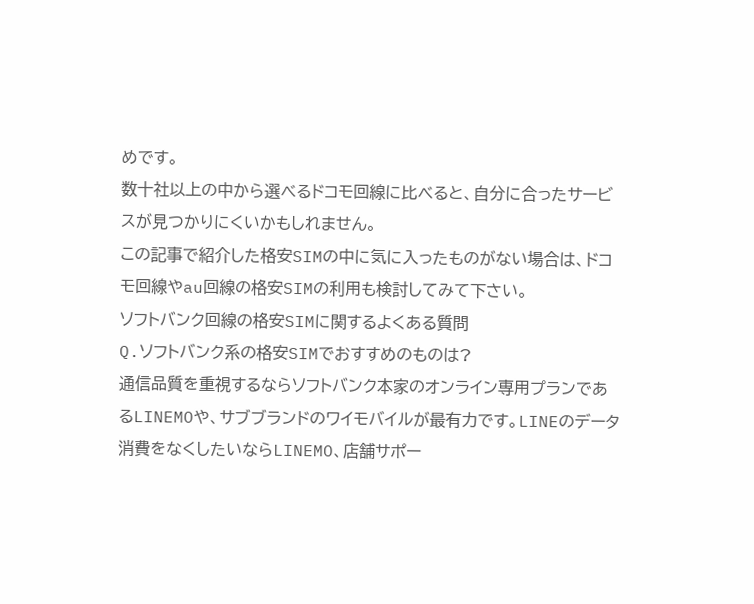めです。
数十社以上の中から選べるドコモ回線に比べると、自分に合ったサービスが見つかりにくいかもしれません。
この記事で紹介した格安SIMの中に気に入ったものがない場合は、ドコモ回線やau回線の格安SIMの利用も検討してみて下さい。
ソフトバンク回線の格安SIMに関するよくある質問
Q.ソフトバンク系の格安SIMでおすすめのものは?
通信品質を重視するならソフトバンク本家のオンライン専用プランであるLINEMOや、サブブランドのワイモバイルが最有力です。LINEのデータ消費をなくしたいならLINEMO、店舗サポー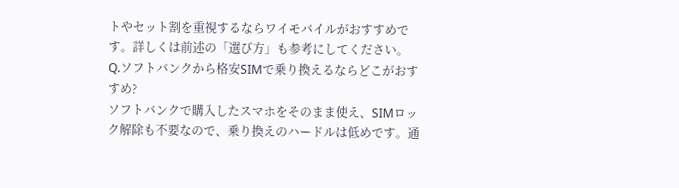トやセット割を重視するならワイモバイルがおすすめです。詳しくは前述の「選び方」も参考にしてください。
Q.ソフトバンクから格安SIMで乗り換えるならどこがおすすめ?
ソフトバンクで購入したスマホをそのまま使え、SIMロック解除も不要なので、乗り換えのハードルは低めです。通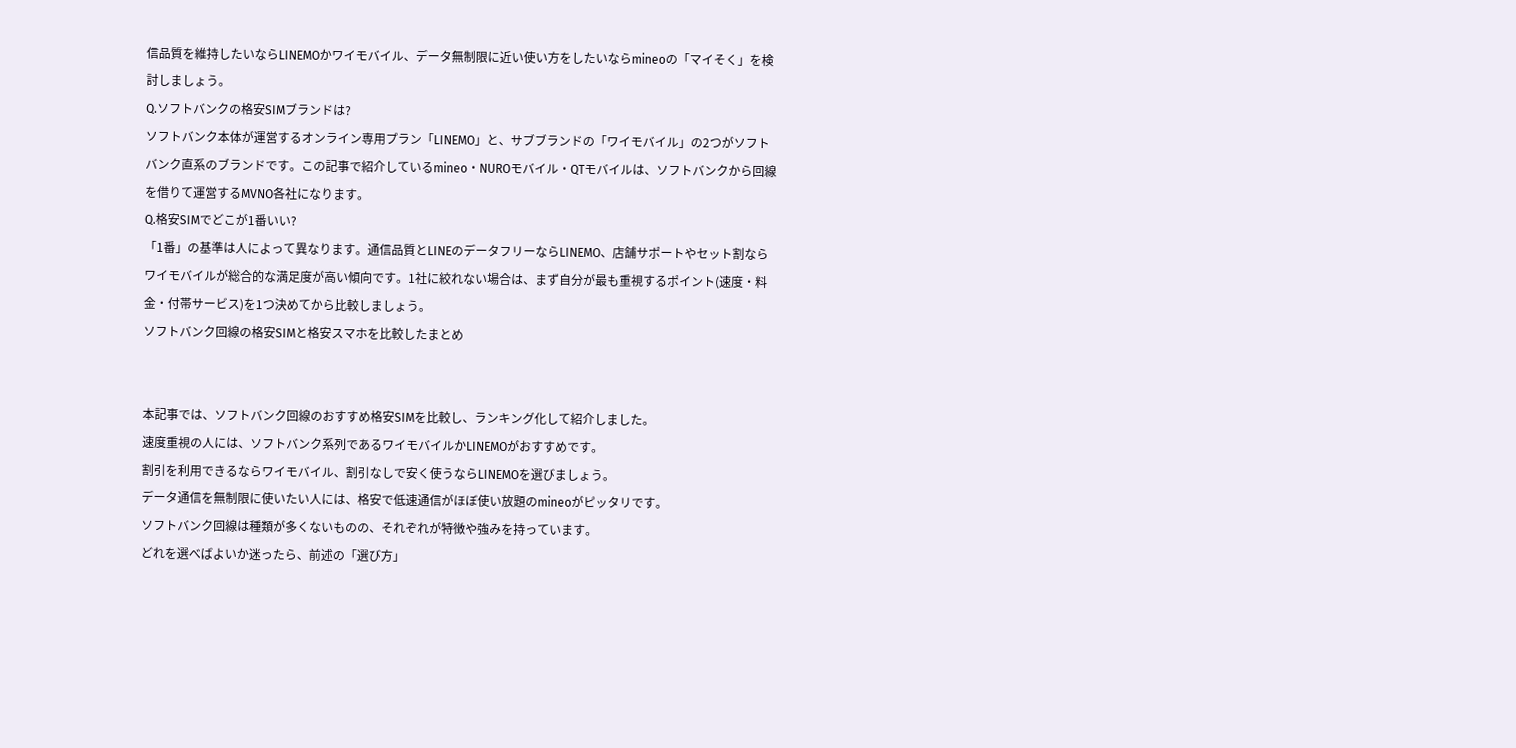信品質を維持したいならLINEMOかワイモバイル、データ無制限に近い使い方をしたいならmineoの「マイそく」を検討しましょう。
Q.ソフトバンクの格安SIMブランドは?
ソフトバンク本体が運営するオンライン専用プラン「LINEMO」と、サブブランドの「ワイモバイル」の2つがソフトバンク直系のブランドです。この記事で紹介しているmineo・NUROモバイル・QTモバイルは、ソフトバンクから回線を借りて運営するMVNO各社になります。
Q.格安SIMでどこが1番いい?
「1番」の基準は人によって異なります。通信品質とLINEのデータフリーならLINEMO、店舗サポートやセット割ならワイモバイルが総合的な満足度が高い傾向です。1社に絞れない場合は、まず自分が最も重視するポイント(速度・料金・付帯サービス)を1つ決めてから比較しましょう。
ソフトバンク回線の格安SIMと格安スマホを比較したまとめ


本記事では、ソフトバンク回線のおすすめ格安SIMを比較し、ランキング化して紹介しました。
速度重視の人には、ソフトバンク系列であるワイモバイルかLINEMOがおすすめです。
割引を利用できるならワイモバイル、割引なしで安く使うならLINEMOを選びましょう。
データ通信を無制限に使いたい人には、格安で低速通信がほぼ使い放題のmineoがピッタリです。
ソフトバンク回線は種類が多くないものの、それぞれが特徴や強みを持っています。
どれを選べばよいか迷ったら、前述の「選び方」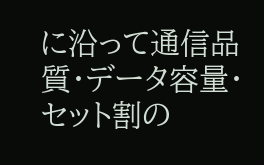に沿って通信品質・データ容量・セット割の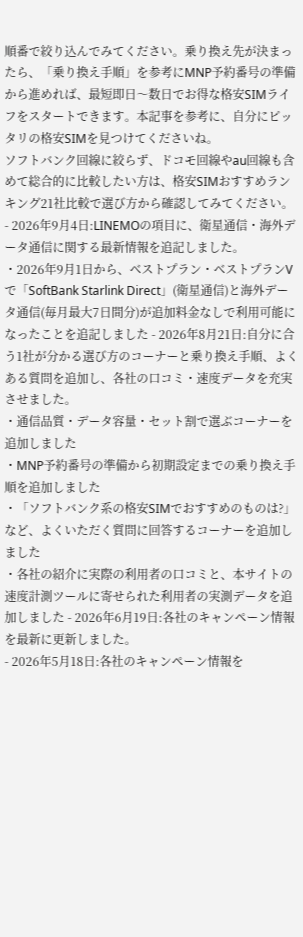順番で絞り込んでみてください。乗り換え先が決まったら、「乗り換え手順」を参考にMNP予約番号の準備から進めれば、最短即日〜数日でお得な格安SIMライフをスタートできます。本記事を参考に、自分にピッタリの格安SIMを見つけてくださいね。
ソフトバンク回線に絞らず、ドコモ回線やau回線も含めて総合的に比較したい方は、格安SIMおすすめランキング21社比較で選び方から確認してみてください。
- 2026年9月4日:LINEMOの項目に、衛星通信・海外データ通信に関する最新情報を追記しました。
・2026年9月1日から、ベストプラン・ベストプランVで「SoftBank Starlink Direct」(衛星通信)と海外データ通信(毎月最大7日間分)が追加料金なしで利用可能になったことを追記しました - 2026年8月21日:自分に合う1社が分かる選び方のコーナーと乗り換え手順、よくある質問を追加し、各社の口コミ・速度データを充実させました。
・通信品質・データ容量・セット割で選ぶコーナーを追加しました
・MNP予約番号の準備から初期設定までの乗り換え手順を追加しました
・「ソフトバンク系の格安SIMでおすすめのものは?」など、よくいただく質問に回答するコーナーを追加しました
・各社の紹介に実際の利用者の口コミと、本サイトの速度計測ツールに寄せられた利用者の実測データを追加しました - 2026年6月19日:各社のキャンペーン情報を最新に更新しました。
- 2026年5月18日:各社のキャンペーン情報を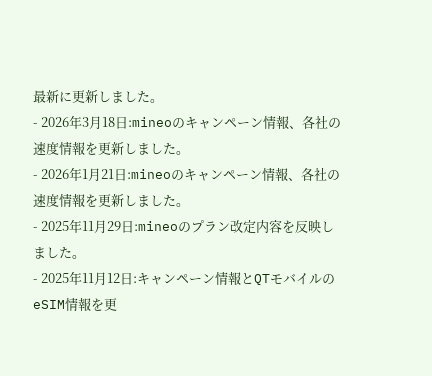最新に更新しました。
- 2026年3月18日:mineoのキャンペーン情報、各社の速度情報を更新しました。
- 2026年1月21日:mineoのキャンペーン情報、各社の速度情報を更新しました。
- 2025年11月29日:mineoのプラン改定内容を反映しました。
- 2025年11月12日:キャンペーン情報とQTモバイルのeSIM情報を更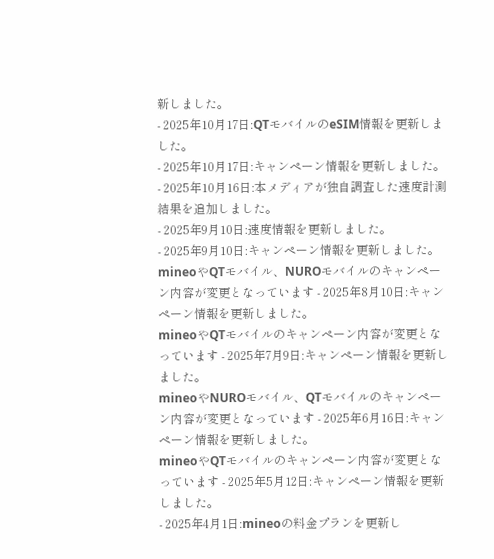新しました。
- 2025年10月17日:QTモバイルのeSIM情報を更新しました。
- 2025年10月17日:キャンペーン情報を更新しました。
- 2025年10月16日:本メディアが独自調査した速度計測結果を追加しました。
- 2025年9月10日:速度情報を更新しました。
- 2025年9月10日:キャンペーン情報を更新しました。
mineoやQTモバイル、NUROモバイルのキャンペーン内容が変更となっています - 2025年8月10日:キャンペーン情報を更新しました。
mineoやQTモバイルのキャンペーン内容が変更となっています - 2025年7月9日:キャンペーン情報を更新しました。
mineoやNUROモバイル、QTモバイルのキャンペーン内容が変更となっています - 2025年6月16日:キャンペーン情報を更新しました。
mineoやQTモバイルのキャンペーン内容が変更となっています - 2025年5月12日:キャンペーン情報を更新しました。
- 2025年4月1日:mineoの料金プランを更新し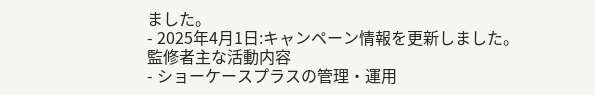ました。
- 2025年4月1日:キャンペーン情報を更新しました。
監修者主な活動内容
- ショーケースプラスの管理・運用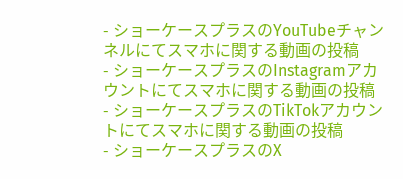- ショーケースプラスのYouTubeチャンネルにてスマホに関する動画の投稿
- ショーケースプラスのInstagramアカウントにてスマホに関する動画の投稿
- ショーケースプラスのTikTokアカウントにてスマホに関する動画の投稿
- ショーケースプラスのX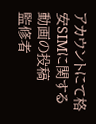アカウントにて格安SIMに関する動画の投稿
監修者